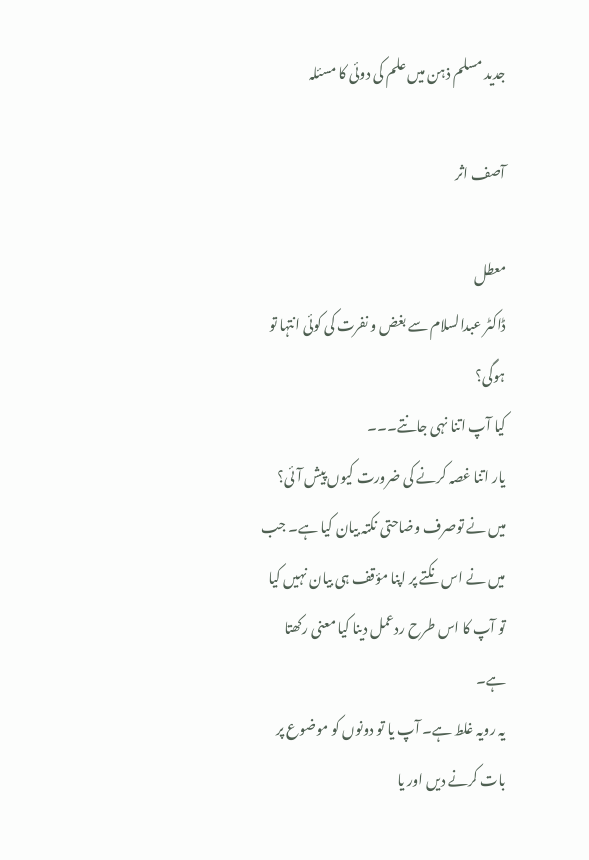جدید مسلم ذہن میں علم کی دوئی کا مسئلہ

آصف اثر

معطل
ڈاکٹر عبدالسلام سے بغض و نفرت کی کوئی انتہا تو ہوگی؟
کیا آپ اتنا نہی جانتے۔۔۔
یار اتنا غصہ کرنے کی ضرورت کیوں پیش آئی؟ میں نے توصرف وضاحتی نکتہ بیان کیا ہے۔ جب میں نے اس نکتے پر اپنا مؤقف ہی بیان نہیں کیا تو آپ کا اس طرح ردعمل دینا کیا معنی رکھتا ہے۔
یہ رویہ غلط ہے۔ آپ یا تو دونوں کو موضوع پر بات کرنے دیں اور یا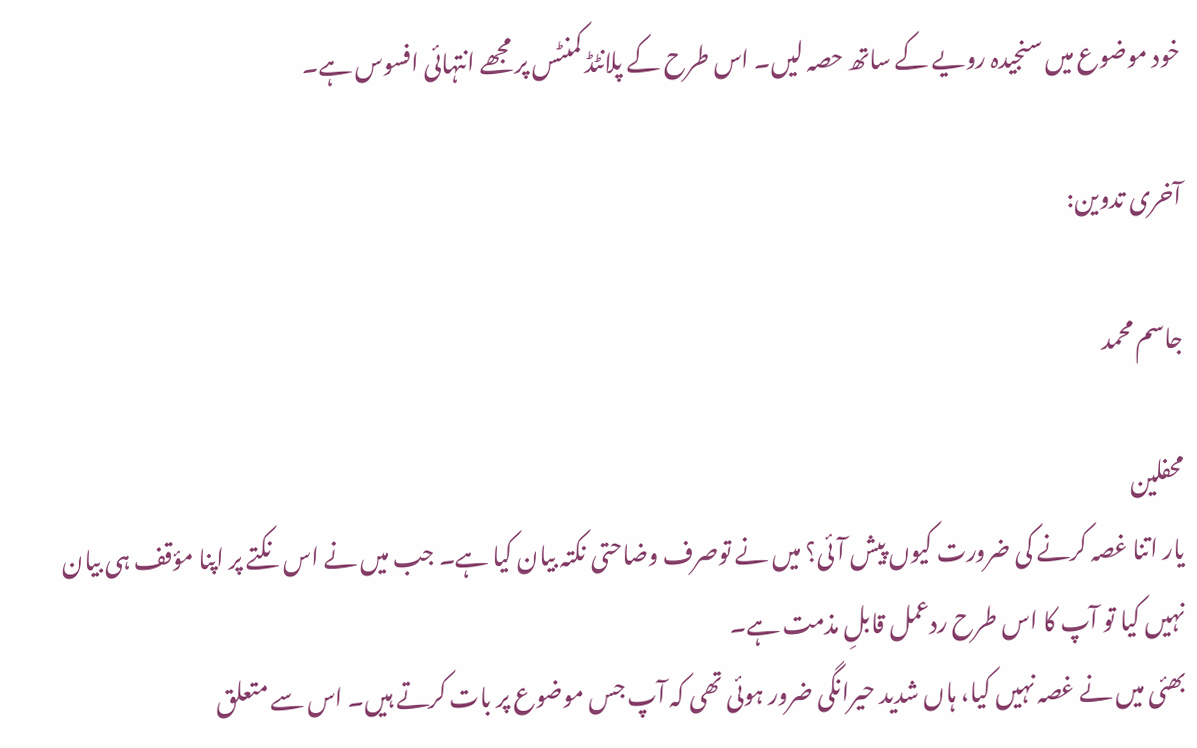خود موضوع میں سنجیدہ رویے کے ساتھ حصہ لیں۔ اس طرح کے پلانٹڈ کمنٹس پر مجھے انتہائی افسوس ہے۔

آخری تدوین:

جاسم محمد

محفلین
یار اتنا غصہ کرنے کی ضرورت کیوں پیش آئی؟ میں نے توصرف وضاحتی نکتہ بیان کیا ہے۔ جب میں نے اس نکتے پر اپنا مؤقف ہی بیان نہیں کیا تو آپ کا اس طرح ردعمل قابلِ مذمت ہے۔
بھئی میں نے غصہ نہیں کیا، ہاں شدید حیرانگی ضرور ہوئی تھی کہ آپ جس موضوع پر بات کرتے ہیں۔ اس سے متعلق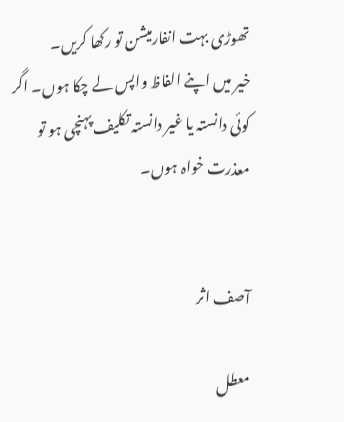تھوڑی بہت انفارمیشن تو رکھا کریں۔
خیر میں اپنے الفاظ واپس لے چکا ہوں۔ اگر کوئی دانستہ یا غیر دانستہ تکلیف پہنچی ہو تو معذرت خواہ ہوں۔


آصف اثر

معطل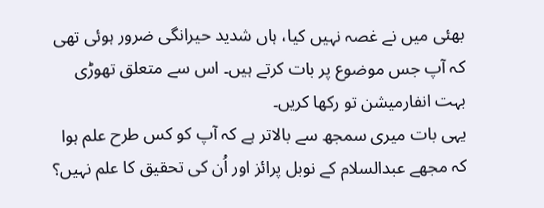بھئی میں نے غصہ نہیں کیا، ہاں شدید حیرانگی ضرور ہوئی تھی کہ آپ جس موضوع پر بات کرتے ہیں۔ اس سے متعلق تھوڑی بہت انفارمیشن تو رکھا کریں۔
یہی بات میری سمجھ سے بالاتر ہے کہ آپ کو کس طرح علم ہوا کہ مجھے عبدالسلام کے نوبل پرائز اور اُن کی تحقیق کا علم نہیں؟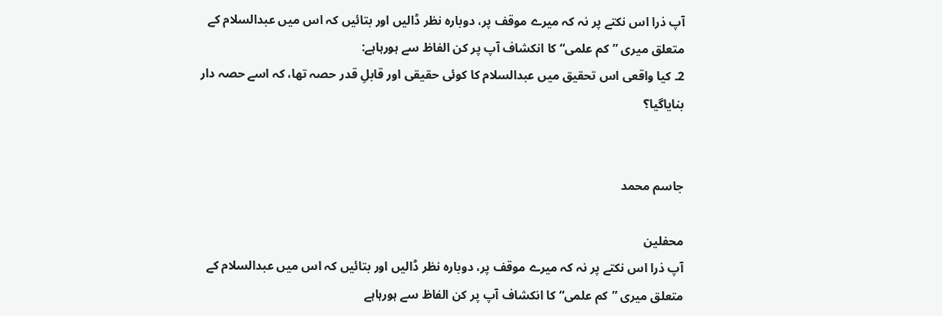آپ ذرا اس نکتے پر نہ کہ میرے موقف پر، دوبارہ نظر ڈالیں اور بتائیں کہ اس میں عبدالسلام کے متعلق میری ”کم علمی“ کا انکشاف آپ پر کن الفاظ سے ہورہاہے:
2۔ کیا واقعی اس تحقیق میں عبدالسلام کا کوئی حقیقی اور قابلِ قدر حصہ تھا، کہ اسے حصہ دار بنایاگیا؟


جاسم محمد

محفلین
آپ ذرا اس نکتے پر نہ کہ میرے موقف پر، دوبارہ نظر ڈالیں اور بتائیں کہ اس میں عبدالسلام کے متعلق میری ”کم علمی“ کا انکشاف آپ پر کن الفاظ سے ہورہاہے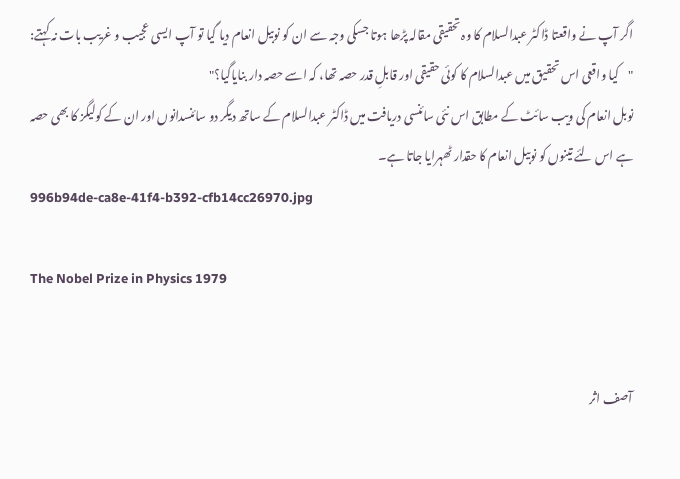اگر آپ نے واقعتا ڈاکٹر عبدالسلام کا وہ تحقیقی مقالہ پڑھا ہوتا جسکی وجہ سے ان کو نوبیل انعام دیا گیا تو آپ ایسی عجیب و غریب بات نہ کہتے:
"کیا واقعی اس تحقیق میں عبدالسلام کا کوئی حقیقی اور قابلِ قدر حصہ تھا، کہ اسے حصہ دار بنایاگیا؟"
نوبل انعام کی ویب سائٹ کے مطابق اس نئی سائنسی دریافت میں ڈاکٹر عبدالسلام کے ساتھ دیگر دو سائنسدانوں اور ان کے کولیگز کا بھی حصہ ہے اس لئے تینوں کو نوبیل انعام کا حقدار ٹھہرایا جاتا ہے۔
996b94de-ca8e-41f4-b392-cfb14cc26970.jpg

The Nobel Prize in Physics 1979


آصف اثر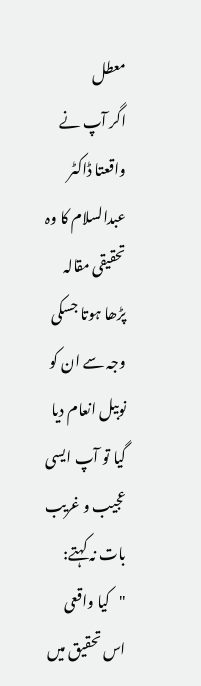معطل
اگر آپ نے واقعتا ڈاکٹر عبدالسلام کا وہ تحقیقی مقالہ پڑھا ہوتا جسکی وجہ سے ان کو نوبیل انعام دیا گیا تو آپ ایسی عجیب و غریب بات نہ کہتے:
"کیا واقعی اس تحقیق میں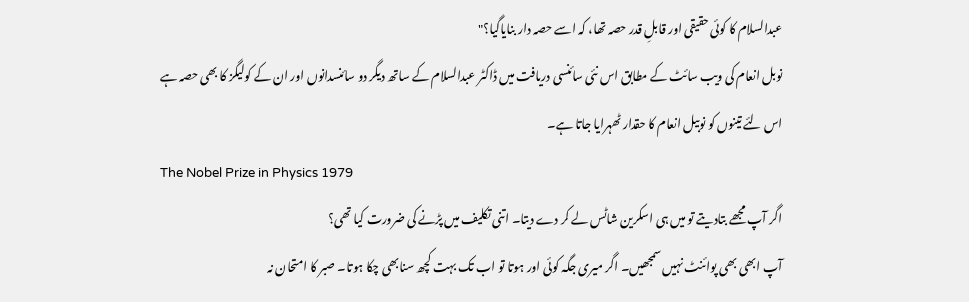عبدالسلام کا کوئی حقیقی اور قابلِ قدر حصہ تھا، کہ اسے حصہ دار بنایاگیا؟"
نوبل انعام کی ویب سائٹ کے مطابق اس نئی سائنسی دریافت میں ڈاکٹر عبدالسلام کے ساتھ دیگر دو سائنسدانوں اور ان کے کولیگز کا بھی حصہ ہے اس لئے تینوں کو نوبیل انعام کا حقدار ٹھہرایا جاتا ہے۔
The Nobel Prize in Physics 1979
اگر آپ مجھے بتادیتے تو میں ہی اسکرین شاٹس لے کر دے دیتا۔ اتنی تکلیف میں پڑنے کی ضرورت کیا تھی؟
آپ ابھی بھی پوائنٹ نہیں سمجھیں۔ اگر میری جگہ کوئی اور ہوتا تو اب تک بہت کچھ سنابھی چکا ہوتا۔ صبر کا امتحان نہ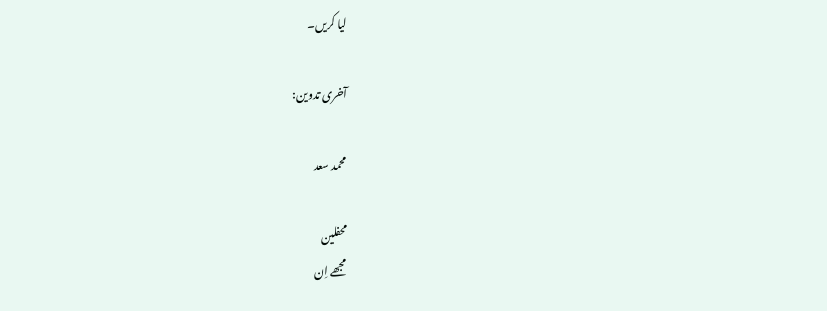لیا کریں۔

آخری تدوین:

محمد سعد

محفلین
مجھے اِن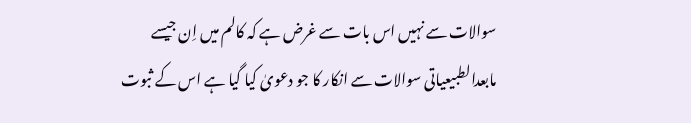سوالات سے نہیں اس بات سے غرض ہے کہ کالم میں اِن جیسے مابعدالطبیعیاتی سوالات سے انکار کا جو دعویٰ کیا گیا ہے اس کے ثبوت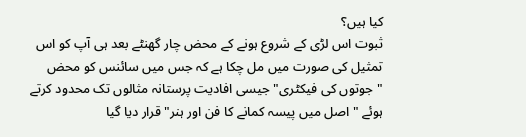کیا ہیں؟
ثبوت اس لڑی کے شروع ہونے کے محض چار گھنٹے بعد ہی آپ کو اس تمثیل کی صورت میں مل چکا ہے کہ جس میں سائنس کو محض "جوتوں کی فیکٹری" جیسی افادیت پرستانہ مثالوں تک محدود کرتے ہوئے "اصل میں پیسہ کمانے کا فن اور ہنر" قرار دیا گیا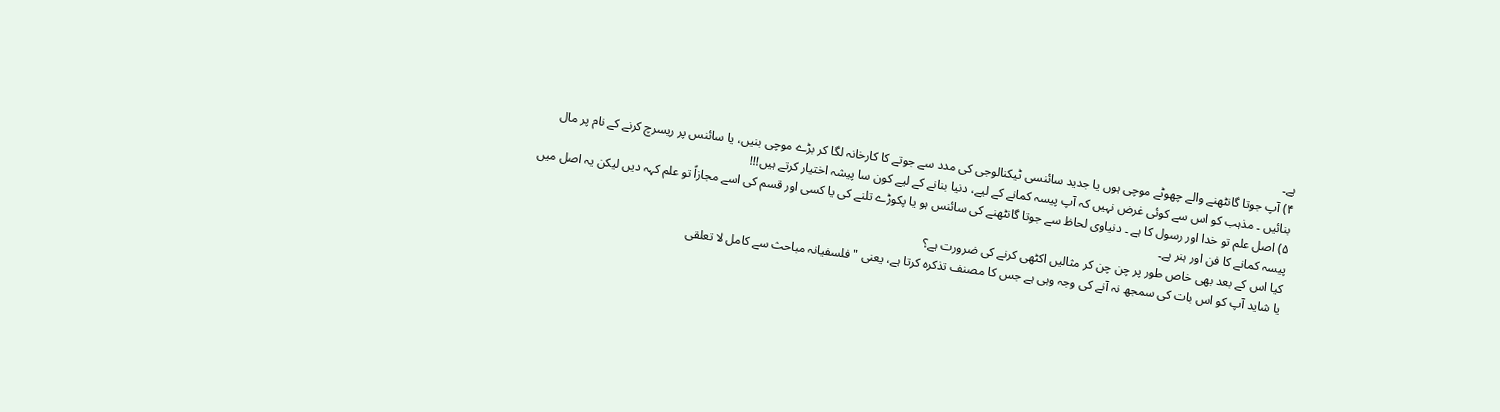ہے۔
۴) آپ جوتا گانٹھنے والے چھوٹے موچی ہوں یا جدید سائنسی ٹیکنالوجی کی مدد سے جوتے کا کارخانہ لگا کر بڑے موچی بنیں، یا سائنس پر ریسرچ کرنے کے نام پر مال بنائیں ۔ مذہب کو اس سے کوئی غرض نہیں کہ آپ پیسہ کمانے کے لیے، دنیا بنانے کے لیے کون سا پیشہ اختیار کرتے ہیں!!!
۵) اصل علم تو خدا اور رسول کا ہے ۔ دنیاوی لحاظ سے جوتا گانٹھنے کی سائنس ہو یا پکوڑے تلنے کی یا کسی اور قسم کی اسے مجازاً تو علم کہہ دیں لیکن یہ اصل میں پیسہ کمانے کا فن اور ہنر ہے۔
کیا اس کے بعد بھی خاص طور پر چن چن کر مثالیں اکٹھی کرنے کی ضرورت ہے؟
یا شاید آپ کو اس بات کی سمجھ نہ آنے کی وجہ وہی ہے جس کا مصنف تذکرہ کرتا ہے، یعنی "فلسفیانہ مباحث سے کامل لا تعلقی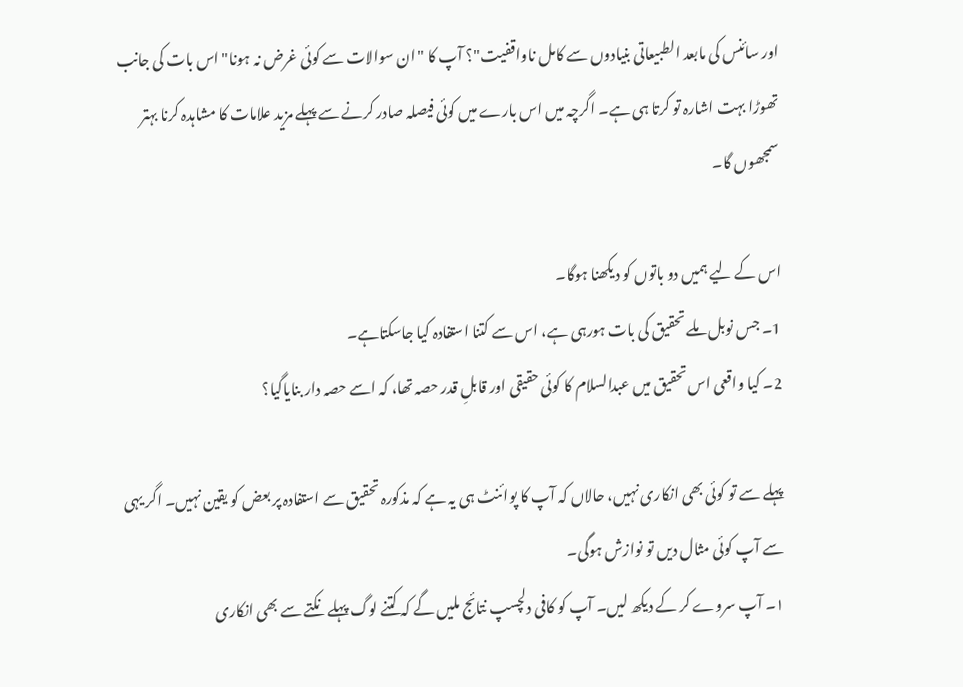اور سائنس کی مابعد الطبیعاتی بنیادوں سے کامل ناواقفیت"؟ آپ کا "ان سوالات سے کوئی غرض نہ ہونا" اس بات کی جانب تھوڑا بہت اشارہ تو کرتا ہی ہے۔ اگرچہ میں اس بارے میں کوئی فیصلہ صادر کرنے سے پہلے مزید علامات کا مشاہدہ کرنا بہتر سمجھوں گا۔

اس کے لیے ہمیں دو باتوں کو دیکھنا ہوگا۔
1۔ جس نوبل ملے تحقیق کی بات ہورہی ہے، اس سے کتنا استفادہ کیا جاسکتاہے۔
2۔ کیا واقعی اس تحقیق میں عبدالسلام کا کوئی حقیقی اور قابلِ قدر حصہ تھا، کہ اسے حصہ دار بنایاگیا؟

پہلے سے تو کوئی بھی انکاری نہیں، حالاں کہ آپ کا پوائنٹ ہی یہ ہے کہ مذکورہ تحقیق سے استفادہ پر بعض کو یقین نہیں۔ اگر یہی سے آپ کوئی مثال دیں تو نوازش ہوگی۔
۱۔ آپ سروے کر کے دیکھ لیں۔ آپ کو کافی دلچسپ نتائج ملیں گے کہ کتنے لوگ پہلے نکتے سے بھی انکاری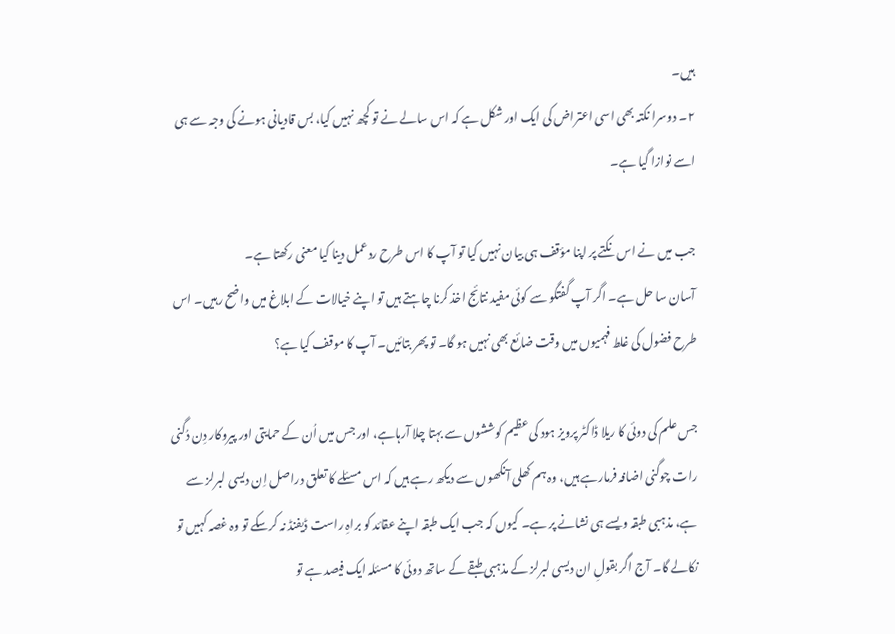ہیں۔
۲۔ دوسرا نکتہ بھی اسی اعتراض کی ایک اور شکل ہے کہ اس سالے نے تو کچھ نہیں کیا، بس قادیانی ہونے کی وجہ سے ہی اسے نوازا گیا ہے۔

جب میں نے اس نکتے پر اپنا مؤقف ہی بیان نہیں کیا تو آپ کا اس طرح ردعمل دینا کیا معنی رکھتا ہے۔
آسان سا حل ہے۔ اگر آپ گفتگو سے کوئی مفید نتائج اخذ کرنا چاہتے ہیں تو اپنے خیالات کے ابلاغ میں واضح رہیں۔ اس طرح فضول کی غلط فہمیوں میں وقت ضائع بھی نہیں ہو گا۔ تو پھر بتائیں۔ آپ کا موقف کیا ہے؟

جس علم کی دوئی کا ریلا ڈاکٹر پرویز ہود کی عظیم کوششوں سے بہتا چلا آرہاہے، اور جس میں اُن کے حمایتی اور پیروکار دِن دُگنی رات چوگنی اضافہ فرمارہے ہیں، وہ ہم کھلی آنکھوں سے دیکھ رہے ہیں کہ اس مسئلے کا تعلق دراصل اِن دیسی لبرلز سے ہے، مذہبی طبقہ ویسے ہی نشانے پر ہے۔ کیوں کہ جب ایک طبقہ اپنے عقائد کو براہِ راست ڈیفنڈ نہ کرسکے تو وہ غصہ کہیں تو نکالے گا۔ آج اگر بقولِ ان دیسی لبرلز کے مذہبی طبقے کے ساتھ دوئی کا مسئلہ ایک فیصد ہے تو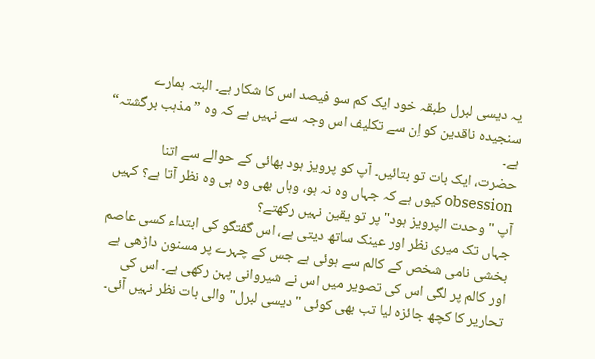یہ دیسی لبرل طبقہ خود ایک کم سو فیصد اس کا شکار ہے۔ البتہ ہمارے سنجیدہ ناقدین کو اِن سے تکلیف اس وجہ سے نہیں ہے کہ وہ ”مذہب برگشتہ“ ہے۔
حضرت، ایک بات تو بتائیں۔ آپ کو پرویز ہود بھائی کے حوالے سے اتنا obsession کیوں ہے کہ جہاں وہ نہ ہو، وہاں بھی وہ ہی وہ نظر آتا ہے؟ کہیں آپ "وحدت الپرویز ہود" پر تو یقین نہیں رکھتے؟
جہاں تک میری نظر اور عینک ساتھ دیتی ہے، اس گفتگو کی ابتداء کسی عاصم بخشی نامی شخص کے کالم سے ہوئی ہے جس کے چہرے پر مسنون داڑھی ہے اور کالم پر لگی اس کی تصویر میں اس نے شیروانی پہن رکھی ہے۔ اس کی تحاریر کا کچھ جائزہ لیا تب بھی کوئی "دیسی لبرل" والی بات نظر نہیں آئی۔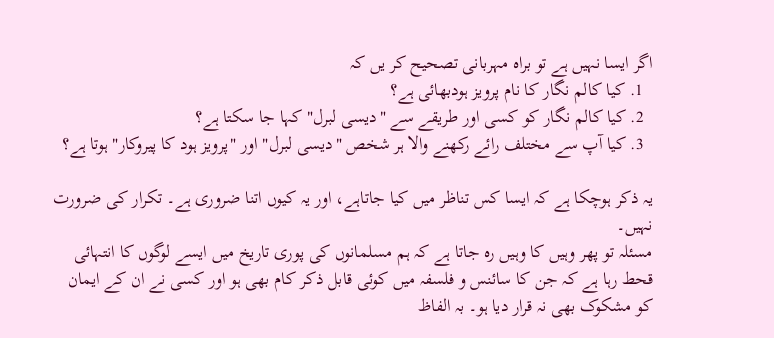اگر ایسا نہیں ہے تو براہ مہربانی تصحیح کر یں کہ
  1. کیا کالم نگار کا نام پرویز ہودبھائی ہے؟
  2. کیا کالم نگار کو کسی اور طریقے سے "دیسی لبرل" کہا جا سکتا ہے؟
  3. کیا آپ سے مختلف رائے رکھنے والا ہر شخص "دیسی لبرل" اور "پرویز ہود کا پیروکار" ہوتا ہے؟

یہ ذکر ہوچکا ہے کہ ایسا کس تناظر میں کیا جاتاہے، اور یہ کیوں اتنا ضروری ہے۔ تکرار کی ضرورت نہیں۔
مسئلہ تو پھر وہیں کا وہیں رہ جاتا ہے کہ ہم مسلمانوں کی پوری تاریخ میں ایسے لوگوں کا انتہائی قحط رہا ہے کہ جن کا سائنس و فلسفہ میں کوئی قابل ذکر کام بھی ہو اور کسی نے ان کے ایمان کو مشکوک بھی نہ قرار دیا ہو۔ بہ الفاظ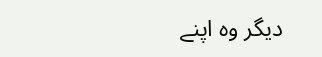دیگر وہ اپنے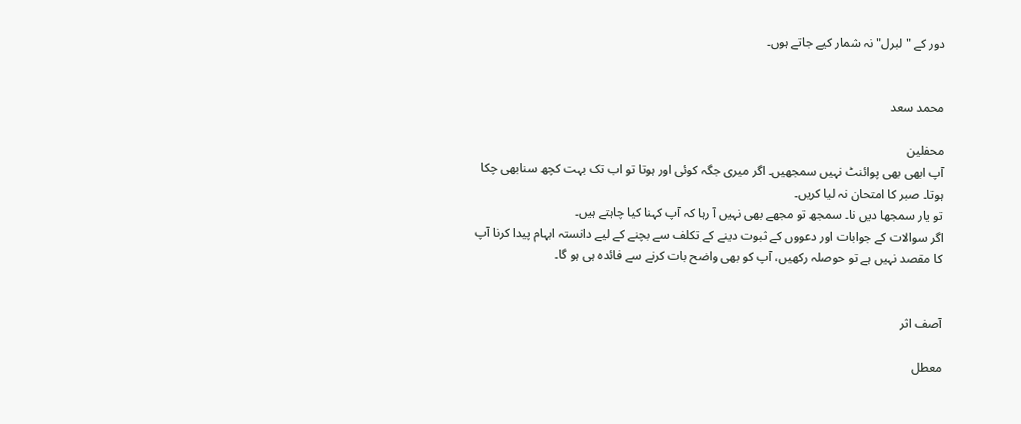دور کے "لبرل" نہ شمار کیے جاتے ہوں۔


محمد سعد

محفلین
آپ ابھی بھی پوائنٹ نہیں سمجھیں۔ اگر میری جگہ کوئی اور ہوتا تو اب تک بہت کچھ سنابھی چکا ہوتا۔ صبر کا امتحان نہ لیا کریں۔
تو یار سمجھا دیں نا۔ سمجھ تو مجھے بھی نہیں آ رہا کہ آپ کہنا کیا چاہتے ہیں۔
اگر سوالات کے جوابات اور دعووں کے ثبوت دینے کے تکلف سے بچنے کے لیے دانستہ ابہام پیدا کرنا آپ کا مقصد نہیں ہے تو حوصلہ رکھیں، آپ کو بھی واضح بات کرنے سے فائدہ ہی ہو گا۔


آصف اثر

معطل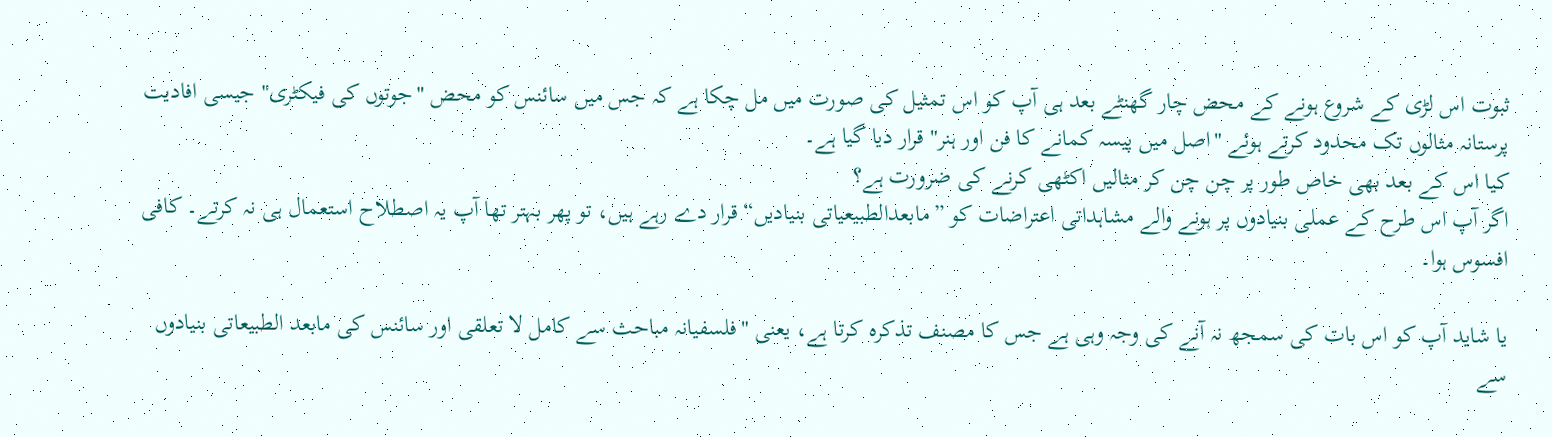ثبوت اس لڑی کے شروع ہونے کے محض چار گھنٹے بعد ہی آپ کو اس تمثیل کی صورت میں مل چکا ہے کہ جس میں سائنس کو محض "جوتوں کی فیکٹری" جیسی افادیت پرستانہ مثالوں تک محدود کرتے ہوئے "اصل میں پیسہ کمانے کا فن اور ہنر" قرار دیا گیا ہے۔
کیا اس کے بعد بھی خاص طور پر چن چن کر مثالیں اکٹھی کرنے کی ضرورت ہے؟
اگر آپ اس طرح کے عملی بنیادوں پر ہونے والے مشاہداتی اعتراضات کو ”مابعدالطبیعیاتی بنیادیں“ قرار دے رہے ہیں، تو پھر بہتر تھا آپ یہ اصطلاح استعمال ہی نہ کرتے۔ کافی افسوس ہوا۔

یا شاید آپ کو اس بات کی سمجھ نہ آنے کی وجہ وہی ہے جس کا مصنف تذکرہ کرتا ہے، یعنی "فلسفیانہ مباحث سے کامل لا تعلقی اور سائنس کی مابعد الطبیعاتی بنیادوں سے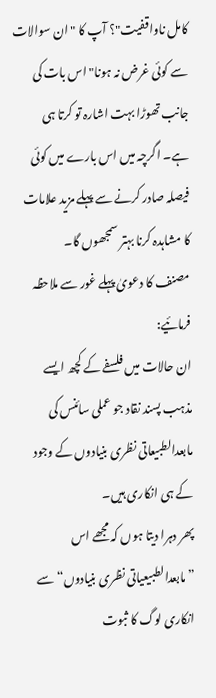کامل ناواقفیت"؟ آپ کا "ان سوالات سے کوئی غرض نہ ہونا" اس بات کی جانب تھوڑا بہت اشارہ تو کرتا ہی ہے۔ اگرچہ میں اس بارے میں کوئی فیصلہ صادر کرنے سے پہلے مزید علامات کا مشاہدہ کرنا بہتر سمجھوں گا۔
مصنف کا دعویٰ پہلے غور سے ملاحظہ فرمائیے:
ان حالات میں فلسفے کے کچھ ایسے مذہب پسند نقاد جو عملی سائنس کی مابعدالطبیعاتی نظری بنیادوں کے وجود کے ہی انکاری ہیں۔
پھر دہرا دیتا ہوں کہ مجھے اس ”مابعدالطبیعیاتی نظری بنیادوں“ سے انکاری لوگ کا ثبوت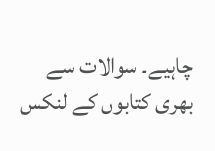چاہیے۔ سوالات سے بھری کتابوں کے لنکس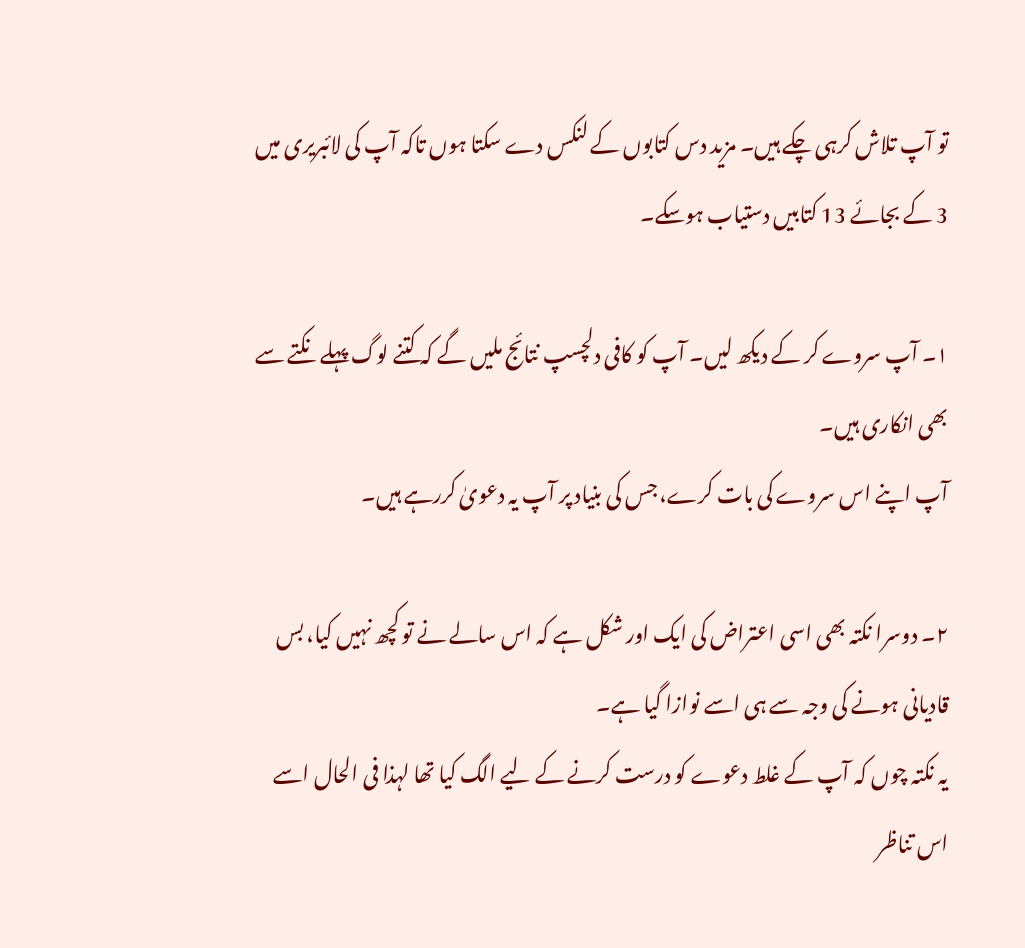تو آپ تلاش کرہی چکے ہیں۔ مزید دس کتابوں کے لنکس دے سکتا ہوں تاکہ آپ کی لائبریری میں 3 کے بجائے 13 کتابیں دستیاب ہوسکے۔

۱۔ آپ سروے کر کے دیکھ لیں۔ آپ کو کافی دلچسپ نتائج ملیں گے کہ کتنے لوگ پہلے نکتے سے بھی انکاری ہیں۔
آپ اپنے اس سروے کی بات کرے، جس کی بنیاد پر آپ یہ دعویٰ کررہے ہیں۔

۲۔ دوسرا نکتہ بھی اسی اعتراض کی ایک اور شکل ہے کہ اس سالے نے تو کچھ نہیں کیا، بس قادیانی ہونے کی وجہ سے ہی اسے نوازا گیا ہے۔
یہ نکتہ چوں کہ آپ کے غلط دعوے کو درست کرنے کے لیے الگ کیا تھا لہذا فی الحال اسے اس تناظر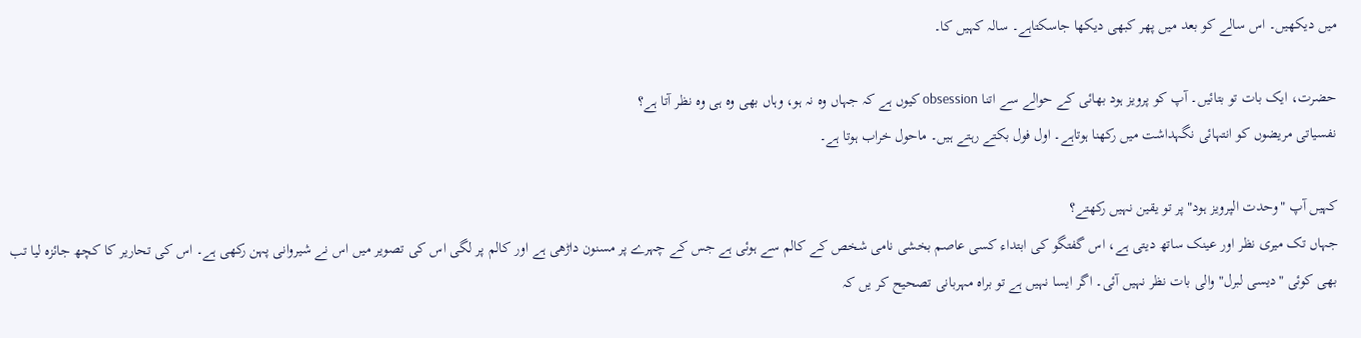میں دیکھیں۔ اس سالے کو بعد میں پھر کبھی دیکھا جاسکتاہے۔ سالہ کہیں کا۔

حضرت، ایک بات تو بتائیں۔ آپ کو پرویز ہود بھائی کے حوالے سے اتنا obsession کیوں ہے کہ جہاں وہ نہ ہو، وہاں بھی وہ ہی وہ نظر آتا ہے؟
نفسیاتی مریضوں کو انتہائی نگہداشت میں رکھنا ہوتاہے۔ اول فول بکتے رہتے ہیں۔ ماحول خراب ہوتا ہے۔

کہیں آپ "وحدت الپرویز ہود" پر تو یقین نہیں رکھتے؟
جہاں تک میری نظر اور عینک ساتھ دیتی ہے، اس گفتگو کی ابتداء کسی عاصم بخشی نامی شخص کے کالم سے ہوئی ہے جس کے چہرے پر مسنون داڑھی ہے اور کالم پر لگی اس کی تصویر میں اس نے شیروانی پہن رکھی ہے۔ اس کی تحاریر کا کچھ جائزہ لیا تب بھی کوئی "دیسی لبرل" والی بات نظر نہیں آئی۔ اگر ایسا نہیں ہے تو براہ مہربانی تصحیح کر یں کہ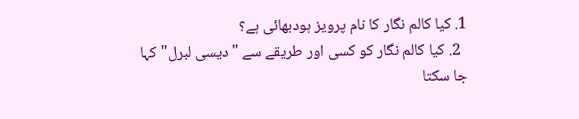1. کیا کالم نگار کا نام پرویز ہودبھائی ہے؟
  2. کیا کالم نگار کو کسی اور طریقے سے "دیسی لبرل" کہا جا سکتا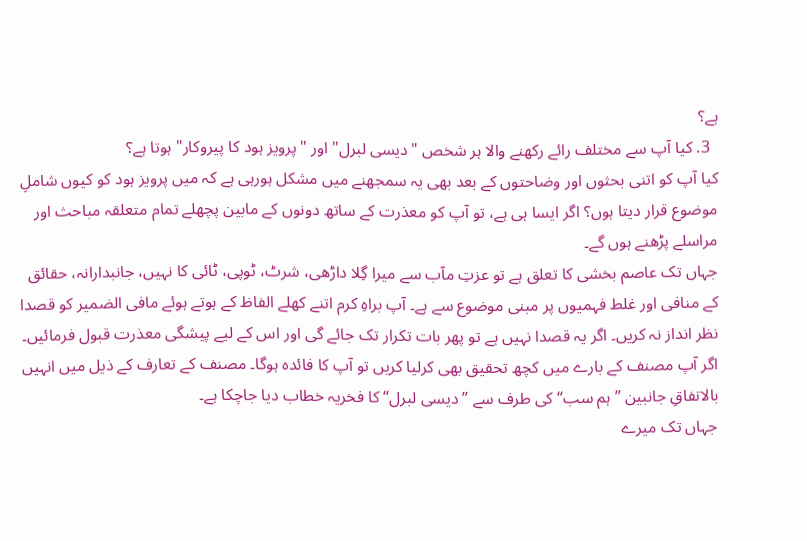ہے؟
  3. کیا آپ سے مختلف رائے رکھنے والا ہر شخص "دیسی لبرل" اور "پرویز ہود کا پیروکار" ہوتا ہے؟
کیا آپ کو اتنی بحثوں اور وضاحتوں کے بعد بھی یہ سمجھنے میں مشکل ہورہی ہے کہ میں پرویز ہود کو کیوں شاملِ موضوع قرار دیتا ہوں؟ اگر ایسا ہی ہے، تو آپ کو معذرت کے ساتھ دونوں کے مابین پچھلے تمام متعلقہ مباحث اور مراسلے پڑھنے ہوں گے۔
جہاں تک عاصم بخشی کا تعلق ہے تو عزتِ مآب سے میرا گِلا داڑھی، شرٹ، ٹوپی، ٹائی کا نہیں، جانبدارانہ، حقائق کے منافی اور غلط فہمیوں پر مبنی موضوع سے ہے۔ آپ براہِ کرم اتنے کھلے الفاظ کے ہوتے ہوئے مافی الضمیر کو قصدا نظر انداز نہ کریں۔ اگر یہ قصدا نہیں ہے تو پھر بات تکرار تک جائے گی اور اس کے لیے پیشگی معذرت قبول فرمائیں۔
اگر آپ مصنف کے بارے میں کچھ تحقیق بھی کرلیا کریں تو آپ کا فائدہ ہوگا۔ مصنف کے تعارف کے ذیل میں انہیں بالاتفاقِ جانبین ”ہم سب“ کی طرف سے ”دیسی لبرل“ کا فخریہ خطاب دیا جاچکا ہے۔
جہاں تک میرے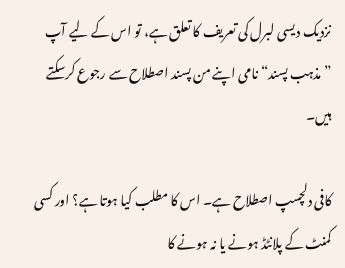نزدیک دیسی لبرل کی تعریف کا تعلق ہے، تو اس کے لیے آپ ”مذہب پسند“ نامی اپنے من پسند اصطلاح سے رجوع کرسکتے ہیں۔

کافی دلچسپ اصطلاح ہے۔ اس کا مطلب کیا ہوتا ہے؟ اور کسی کمنٹ کے پلانٹڈ ہونے یا نہ ہونے کا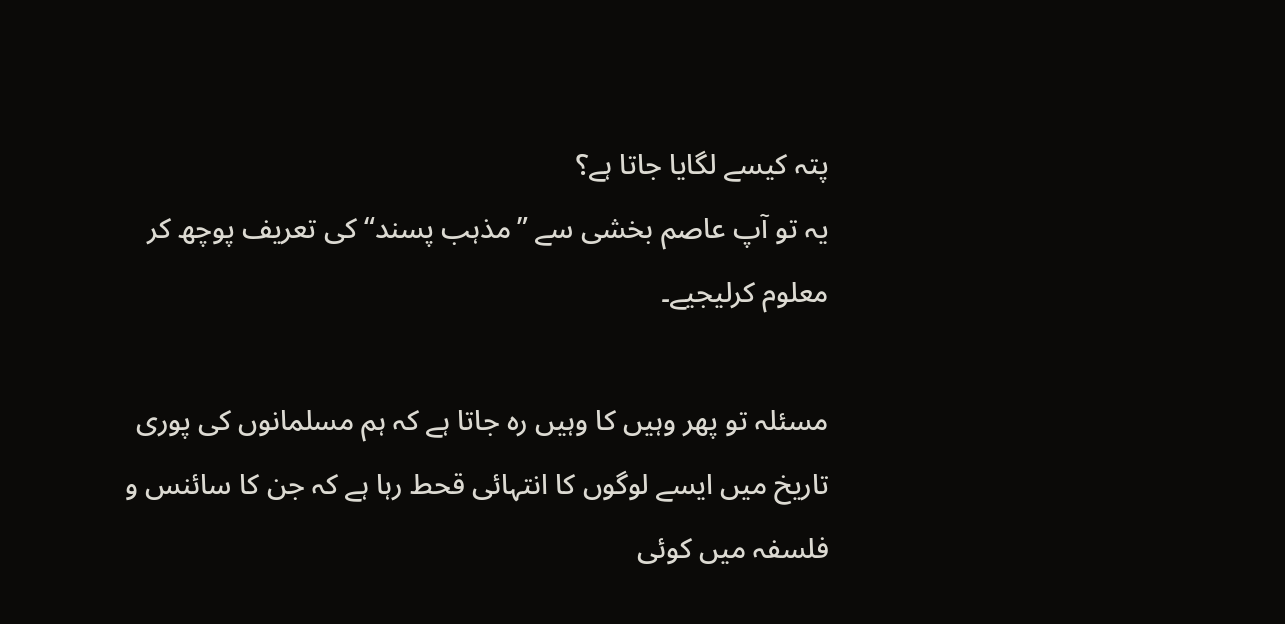پتہ کیسے لگایا جاتا ہے؟
یہ تو آپ عاصم بخشی سے ”مذہب پسند“ کی تعریف پوچھ کر معلوم کرلیجیے۔

مسئلہ تو پھر وہیں کا وہیں رہ جاتا ہے کہ ہم مسلمانوں کی پوری تاریخ میں ایسے لوگوں کا انتہائی قحط رہا ہے کہ جن کا سائنس و فلسفہ میں کوئی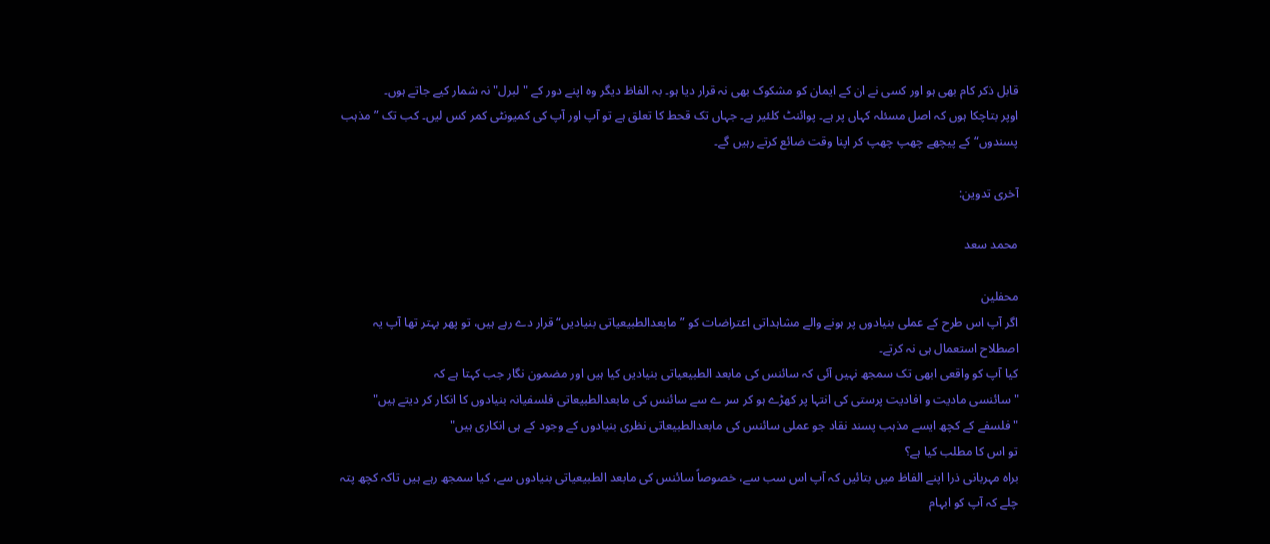قابل ذکر کام بھی ہو اور کسی نے ان کے ایمان کو مشکوک بھی نہ قرار دیا ہو۔ بہ الفاظ دیگر وہ اپنے دور کے "لبرل" نہ شمار کیے جاتے ہوں۔
اوپر بتاچکا ہوں کہ اصل مسئلہ کہاں پر ہے۔ پوائنٹ کلئیر ہے۔ جہاں تک قحط کا تعلق ہے تو آپ اور آپ کی کمیونٹی کمر کس لیں۔ کب تک ”مذہب پسندوں“ کے پیچھے چھپ چھپ کر اپنا وقت ضائع کرتے رہیں گے۔

آخری تدوین:

محمد سعد

محفلین
اگر آپ اس طرح کے عملی بنیادوں پر ہونے والے مشاہداتی اعتراضات کو ”مابعدالطبیعیاتی بنیادیں“ قرار دے رہے ہیں، تو پھر بہتر تھا آپ یہ اصطلاح استعمال ہی نہ کرتے۔
کیا آپ کو واقعی ابھی تک سمجھ نہیں آئی کہ سائنس کی مابعد الطبیعیاتی بنیادیں کیا ہیں اور مضمون نگار جب کہتا ہے کہ
"سائنسی مادیت و افادیت پرستی کی انتہا پر کھڑے ہو کر سر ے سے سائنس کی مابعدالطبیعاتی فلسفیانہ بنیادوں کا انکار کر دیتے ہیں"
"فلسفے کے کچھ ایسے مذہب پسند نقاد جو عملی سائنس کی مابعدالطبیعاتی نظری بنیادوں کے وجود کے ہی انکاری ہیں"
تو اس کا مطلب کیا ہے؟
براہ مہربانی ذرا اپنے الفاظ میں بتائیں کہ آپ اس سب سے، خصوصاً سائنس کی مابعد الطبیعیاتی بنیادوں سے، کیا سمجھ رہے ہیں تاکہ کچھ پتہ چلے کہ آپ کو ابہام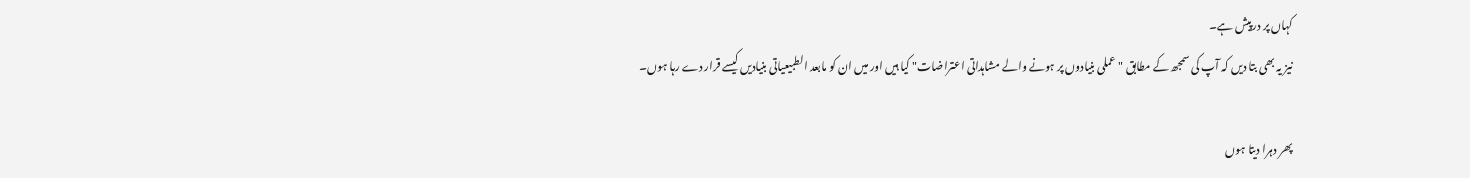کہاں پر درپیش ہے۔
نیز یہ بھی بتا دیں کہ آپ کی سمجھ کے مطابق "عملی بنیادوں پر ہونے والے مشاہداتی اعتراضات" کیا ہیں اور میں ان کو مابعد الطبیعیاتی بنیادیں کیسے قرار دے رہا ہوں۔

پھر دہرا دیتا ہوں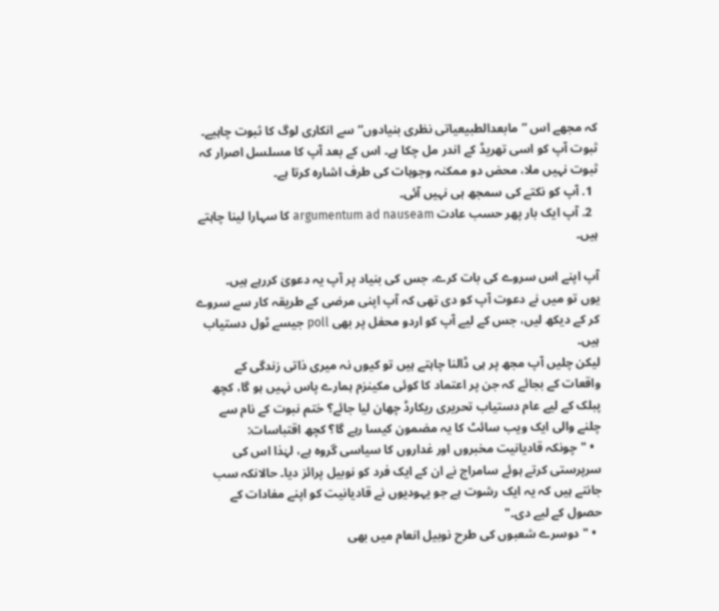کہ مجھے اس ”مابعدالطبیعیاتی نظری بنیادوں“ سے انکاری لوگ کا ثبوت چاہیے۔
ثبوت آپ کو اسی تھریڈ کے اندر مل چکا ہے۔ اس کے بعد آپ کا مسلسل اصرار کہ ثبوت نہیں ملا، محض دو ممکنہ وجوہات کی طرف اشارہ کرتا ہے۔
  1. آپ کو نکتے کی سمجھ ہی نہیں آئی۔
  2. آپ ایک بار پھر حسب عادت argumentum ad nauseam کا سہارا لینا چاہتے ہیں۔

آپ اپنے اس سروے کی بات کرے، جس کی بنیاد پر آپ یہ دعویٰ کررہے ہیں۔
یوں تو میں نے دعوت آپ کو دی تھی کہ آپ اپنی مرضی کے طریقہ کار سے سروے کر کے دیکھ لیں، جس کے لیے آپ کو اردو محفل پر بھی poll جیسے ٹول دستیاب ہیں۔
لیکن چلیں آپ مجھ پر ہی ڈالنا چاہتے ہیں تو کیوں نہ میری ذاتی زندگی کے واقعات کے بجائے کہ جن پر اعتماد کا کوئی مکینزم ہمارے پاس نہیں ہو گا، کچھ پبلک کے لیے عام دستیاب تحریری ریکارڈ چھان لیا جائے؟ ختم نبوت کے نام سے چلنے والی ایک ویب سائٹ کا یہ مضمون کیسا رہے گا؟ کچھ اقتباسات:
  • "چونکہ قادیانیت مخبروں اور غداروں کا سیاسی گروہ ہے، لہٰذا اس کی سرپرستی کرتے ہوئے سامراج نے ان کے ایک فرد کو نوبیل پرائز دیا۔ حالانکہ سب جانتے ہیں کہ یہ ایک رشوت ہے جو یہودیوں نے قادیانیت کو اپنے مفادات کے حصول کے لیے دی۔"
  • "دوسرے شعبوں کی طرح نوبیل انعام میں بھی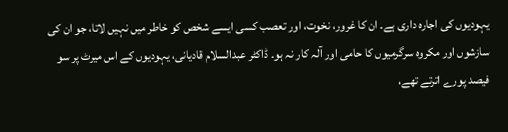یہودیوں کی اجارہ داری ہے۔ ان کا غرور، نخوت، اور تعصب کسی ایسے شخص کو خاطر میں نہیں لاتا، جو ان کی سازشوں اور مکروہ سرگرمیوں کا حامی اور آلہ کار نہ ہو۔ ڈاکٹر عبدالسلام قادیانی، یہودیوں کے اس میرٹ پر سو فیصد پورے اترتے تھے،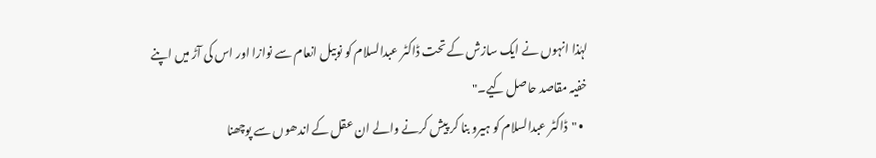لہٰذا انہوں نے ایک سازش کے تحت ڈاکٹر عبدالسلام کو نوبیل انعام سے نوازا اور اس کی آڑ میں اپنے خفیہ مقاصد حاصل کیے۔"
  • "ڈاکٹر عبدالسلام کو ہیرو بنا کر پیش کرنے والے ان عقل کے اندھوں سے پوچھنا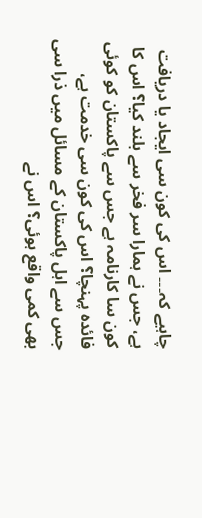چاہیے کہ۔۔۔ اس کی کون سی ایجاد یا دریافت ہے، جس نے ہمارا سر فخر سے بلند کیا؟ اس کا کون سا کارنامہ ہے جس سے پاکستان کو کوئی فائدہ پہنچا؟ اس کی کون سی خدمت ہے، جس سے اہل پاکستان کے مسائل میں ذرا سی بھی کمی واقع ہوئی؟ اس نے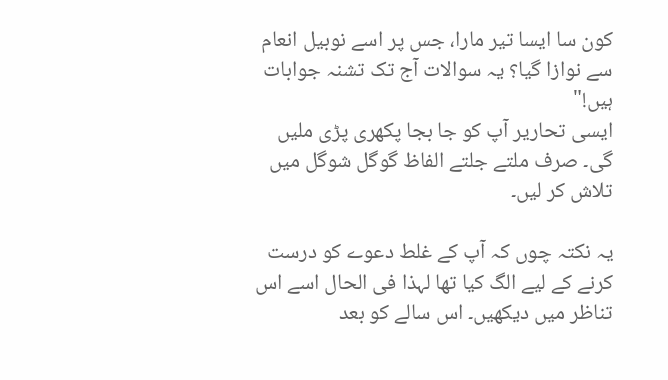کون سا ایسا تیر مارا، جس پر اسے نوبیل انعام سے نوازا گیا؟ یہ سوالات آج تک تشنہ جوابات ہیں!"
ایسی تحاریر آپ کو جا بجا پکھری پڑی ملیں گی۔ صرف ملتے جلتے الفاظ گوگل شوگل میں تلاش کر لیں۔

یہ نکتہ چوں کہ آپ کے غلط دعوے کو درست کرنے کے لیے الگ کیا تھا لہذا فی الحال اسے اس تناظر میں دیکھیں۔ اس سالے کو بعد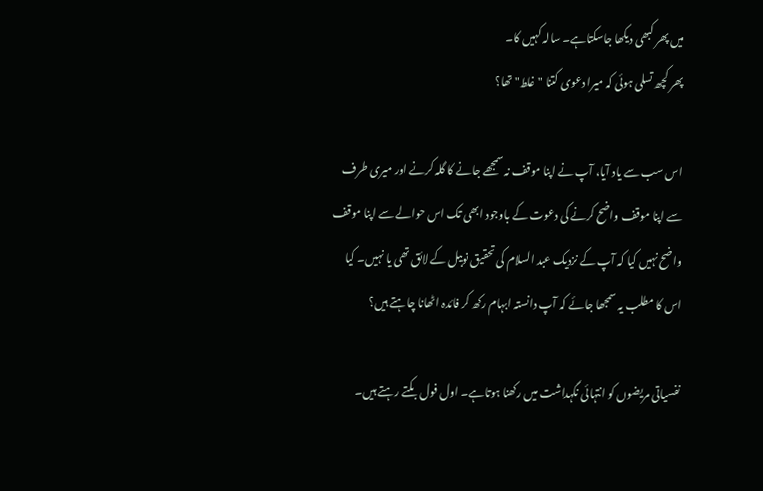میں پھر کبھی دیکھا جاسکتاہے۔ سالہ کہیں کا۔
پھر کچھ تسلی ہوئی کہ میرا دعوی کتنا "غلط" تھا؟

اس سب سے یاد آیا، آپ نے اپنا موقف نہ سمجھے جانے کا گلہ کرنے اور میری طرف سے اپنا موقف واضح کرنے کی دعوت کے باوجود ابھی تک اس حوالے سے اپنا موقف واضح نہیں کیا کہ آپ کے نزدیک عبد السلام کی تحقیق نوبیل کے لائق تھی یا نہیں۔ کیا اس کا مطلب یہ سمجھا جائے کہ آپ دانستہ ابہام رکھ کر فائدہ اٹھانا چاہتے ہیں؟

نفسیاتی مریضوں کو انتہائی نگہداشت میں رکھنا ہوتاہے۔ اول فول بکتے رہتے ہیں۔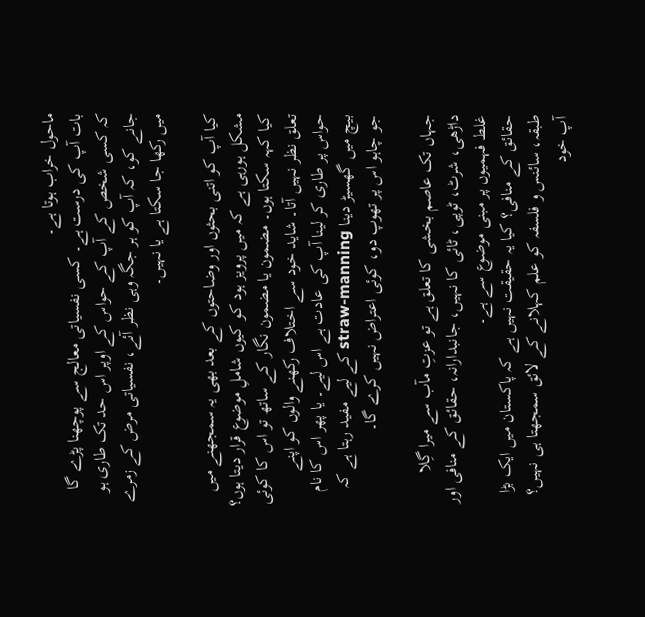ماحول خراب ہوتا ہے۔
بات آپ کی درست ہے۔ کسی نفسیاتی معالج سے پوچھنا پڑے گا کہ کسی شخص کے آپ کے حواس کے اوپر اس حد تک طاری ہو جانے کو، کہ آپ کو ہر جگہ وہی نظر آئے، نفسیاتی مرض کے زمرے میں رکھا جا سکتا ہے یا نہیں۔

کیا آپ کو اتنی بحثوں اور وضاحتوں کے بعد بھی یہ سمجھنے میں مشکل ہورہی ہے کہ میں پرویز ہود کو کیوں شاملِ موضوع قرار دیتا ہوں؟
کیا کہہ سکتا ہوں۔ مضمون یا مضمون نگار کے ساتھ تو اس کا کوئی تعلق نظر نہیں آتا۔ شاید خود سے اختلاف رکھنے والوں کو اپنے حواس پر طاری کر لینا آپ کی عادت ہے اس لیے۔ یا پھر اس کا نام بیچ میں گھسیڑ دینا straw-manning کے لیے مفید رہتا ہے کہ جو چاہو اس پر تھوپ دو، کوئی اعتراض نہیں کرے گا۔

جہاں تک عاصم بخشی کا تعلق ہے تو عزتِ مآب سے میرا گِلا داڑھی، شرٹ، ٹوپی، ٹائی کا نہیں، جانبدارانہ، حقائق کے منافی اور غلط فہمیوں پر مبنی موضوع سے ہے۔
حقائق کے منافی؟ کیا یہ حقیقت نہیں ہے کہ پاکستان میں ایک بڑا طبقہ، سائنس و فلسفہ کو علم کہلانے کے لائق سمجھتا ہی نہیں؟ آپ خود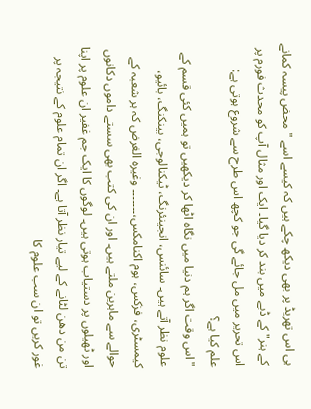ہی اس تھریڈ پر بھی دیکھ چکے ہیں کہ کیسے اسے "محض پیسہ کمانے کے ہنر" کے ڈبے میں بند کر دیا گیا۔ ایک اور مثال آپ کو محدث فورم پر اس تحریر میں مل جائے گی جو کچھ اس طرح سے شروع ہوتی ہے:
علم کیا ہے؟
"اس وقت اگر ہم دنیا میں نگاہ اٹھا کر دیکھیں تو ہمیں کئی قسم کے علوم نظر آتے ہیں۔ سائنس، انجینئرنگ، ٹیکنالوجی، بینکنگ، بائیو، کیمسٹری، فزکس، ہوم اکنامکس،۔۔۔۔۔۔۔ وغیرہ الغرض کہ ہر شعبہ کے حوالے سے ماہرین ملتے ہیں۔ اور ان کی کتب بھی سستے داموں دکانوں اور ٹھیلوں پر دستیاب ہوتی ہیں۔ لوگوں کا ایک جم غفیر ان علوم پر اپنا تن من دھن لٹانے کے لیے تیار نظر آتا ہے۔ اگر ان تمام علوم کے نتیجہ پر غور کریں تو ان سب علوم کا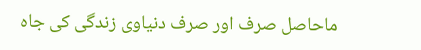ماحاصل صرف اور صرف دنیاوی زندگی کی جاہ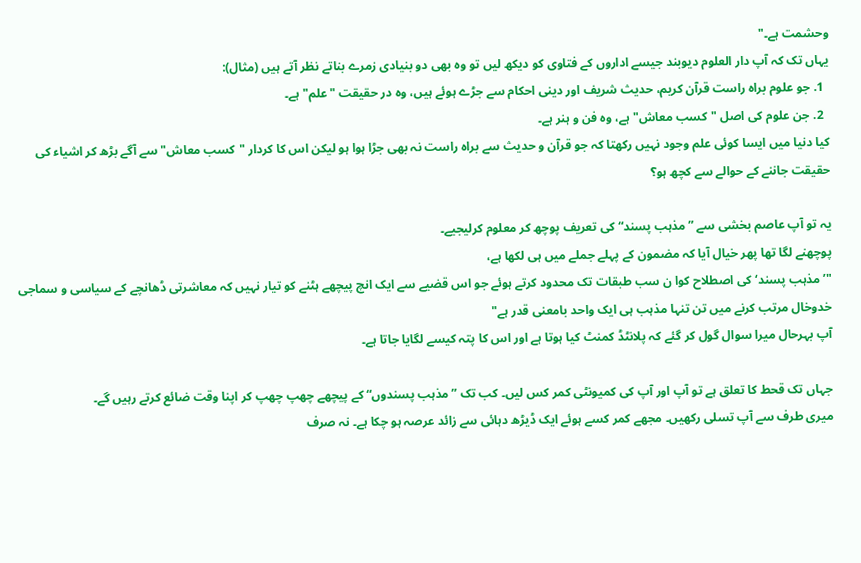وحشمت ہے۔"
یہاں تک کہ آپ دار العلوم دیوبند جیسے اداروں کے فتاوی کو دیکھ لیں تو وہ بھی دو بنیادی زمرے بناتے نظر آتے ہیں (مثال):
  1. جو علوم براہ راست قرآن کریم، حدیث شریف اور دینی احکام سے جڑے ہوئے ہیں، وہ در حقیقت "علم" ہے۔
  2. جن علوم کی اصل "کسب معاش" ہے، وہ فن و ہنر ہے۔
کیا دنیا میں ایسا کوئی علم وجود نہیں رکھتا کہ جو قرآن و حدیث سے براہ راست نہ بھی جڑا ہوا ہو لیکن اس کا کردار "کسب معاش" سے آگے بڑھ کر اشیاء کی حقیقت جاننے کے حوالے سے کچھ ہو؟

یہ تو آپ عاصم بخشی سے ”مذہب پسند“ کی تعریف پوچھ کر معلوم کرلیجیے۔
پوچھنے لگا تھا پھر خیال آیا کہ مضمون کے پہلے جملے میں ہی لکھا ہے،
"’مذہب پسند‘ کی اصطلاح کوا ن سب طبقات تک محدود کرتے ہوئے جو اس قضیے سے ایک انچ پیچھے ہٹنے کو تیار نہیں کہ معاشرتی ڈھانچے کے سیاسی و سماجی خدوخال مرتب کرنے میں تن تنہا مذہب ہی ایک واحد بامعنی قدر ہے"
آپ بہرحال میرا سوال گول کر گئے کہ پلانٹڈ کمنٹ کیا ہوتا ہے اور اس کا پتہ کیسے لگایا جاتا ہے۔

جہاں تک قحط کا تعلق ہے تو آپ اور آپ کی کمیونٹی کمر کس لیں۔ کب تک ”مذہب پسندوں“ کے پیچھے چھپ چھپ کر اپنا وقت ضائع کرتے رہیں گے۔
میری طرف سے آپ تسلی رکھیں۔ مجھے کمر کسے ہوئے ایک ڈیڑھ دہائی سے زائد عرصہ ہو چکا ہے۔ نہ صرف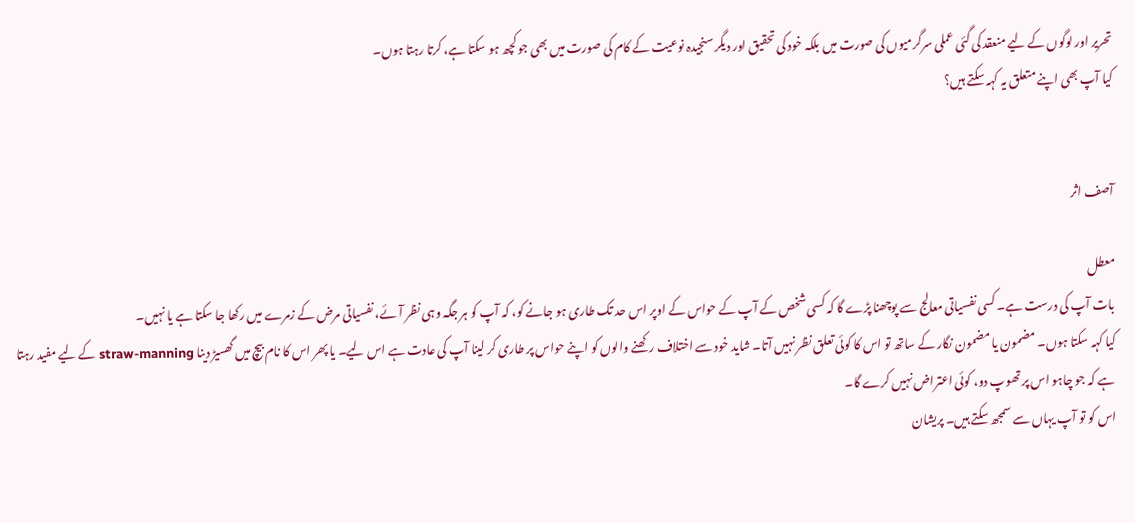تحریر اور لوگوں کے لیے منعقد کی گئی عملی سرگرمیوں کی صورت میں بلکہ خود کی تحقیق اور دیگر سنجیدہ نوعیت کے کام کی صورت میں بھی جو کچھ ہو سکتا ہے، کرتا رہتا ہوں۔
کیا آپ بھی اپنے متعلق یہ کہہ سکتے ہیں؟


آصف اثر

معطل
بات آپ کی درست ہے۔ کسی نفسیاتی معالج سے پوچھنا پڑے گا کہ کسی شخص کے آپ کے حواس کے اوپر اس حد تک طاری ہو جانے کو، کہ آپ کو ہر جگہ وہی نظر آئے، نفسیاتی مرض کے زمرے میں رکھا جا سکتا ہے یا نہیں۔
کیا کہہ سکتا ہوں۔ مضمون یا مضمون نگار کے ساتھ تو اس کا کوئی تعلق نظر نہیں آتا۔ شاید خود سے اختلاف رکھنے والوں کو اپنے حواس پر طاری کر لینا آپ کی عادت ہے اس لیے۔ یا پھر اس کا نام بیچ میں گھسیڑ دینا straw-manning کے لیے مفید رہتا ہے کہ جو چاہو اس پر تھوپ دو، کوئی اعتراض نہیں کرے گا۔
اس کو تو آپ یہاں سے سمجھ سکتے ہیں۔ پریشان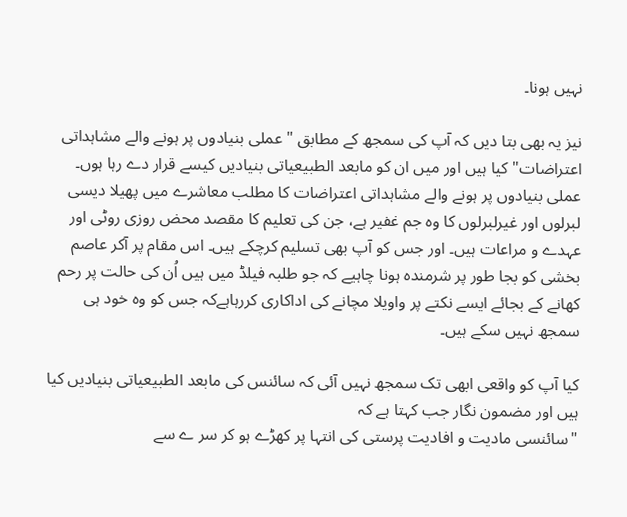نہیں ہونا۔

نیز یہ بھی بتا دیں کہ آپ کی سمجھ کے مطابق "عملی بنیادوں پر ہونے والے مشاہداتی اعتراضات" کیا ہیں اور میں ان کو مابعد الطبیعیاتی بنیادیں کیسے قرار دے رہا ہوں۔
عملی بنیادوں پر ہونے والے مشاہداتی اعتراضات کا مطلب معاشرے میں پھیلا دیسی لبرلوں اور غیرلبرلوں کا وہ جم غفیر ہے، جن کی تعلیم کا مقصد محض روزی روٹی اور عہدے و مراعات ہیں۔ اور جس کو آپ بھی تسلیم کرچکے ہیں۔ اس مقام پر آکر عاصم بخشی کو بجا طور پر شرمندہ ہونا چاہیے کہ جو طلبہ فیلڈ میں ہیں اُن کی حالت پر رحم کھانے کے بجائے ایسے نکتے پر واویلا مچانے کی اداکاری کررہاہےکہ جس کو وہ خود ہی سمجھ نہیں سکے ہیں۔

کیا آپ کو واقعی ابھی تک سمجھ نہیں آئی کہ سائنس کی مابعد الطبیعیاتی بنیادیں کیا ہیں اور مضمون نگار جب کہتا ہے کہ
"سائنسی مادیت و افادیت پرستی کی انتہا پر کھڑے ہو کر سر ے سے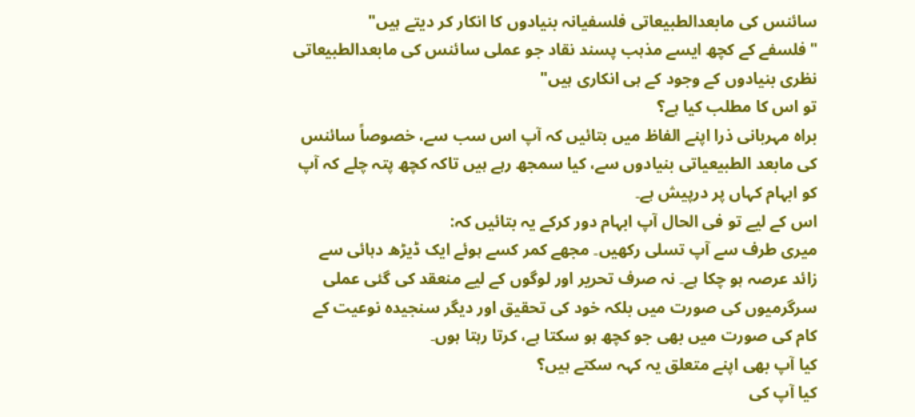سائنس کی مابعدالطبیعاتی فلسفیانہ بنیادوں کا انکار کر دیتے ہیں"
"فلسفے کے کچھ ایسے مذہب پسند نقاد جو عملی سائنس کی مابعدالطبیعاتی نظری بنیادوں کے وجود کے ہی انکاری ہیں"
تو اس کا مطلب کیا ہے؟
براہ مہربانی ذرا اپنے الفاظ میں بتائیں کہ آپ اس سب سے، خصوصاً سائنس کی مابعد الطبیعیاتی بنیادوں سے، کیا سمجھ رہے ہیں تاکہ کچھ پتہ چلے کہ آپ کو ابہام کہاں پر درپیش ہے۔
اس کے لیے تو فی الحال آپ ابہام دور کرکے یہ بتائیں کہ:
میری طرف سے آپ تسلی رکھیں۔ مجھے کمر کسے ہوئے ایک ڈیڑھ دہائی سے زائد عرصہ ہو چکا ہے۔ نہ صرف تحریر اور لوگوں کے لیے منعقد کی گئی عملی سرگرمیوں کی صورت میں بلکہ خود کی تحقیق اور دیگر سنجیدہ نوعیت کے کام کی صورت میں بھی جو کچھ ہو سکتا ہے، کرتا رہتا ہوں۔
کیا آپ بھی اپنے متعلق یہ کہہ سکتے ہیں؟
کیا آپ کی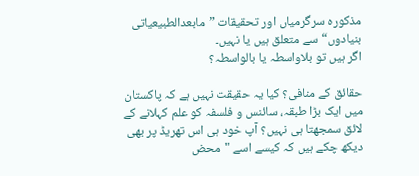مذکورہ سرگرمیاں اور تحقیقات ”مابعدالطبیعیاتی بنیادوں“ سے متعلق ہیں یا نہیں۔
اگر ہیں تو بلاواسطہ یا بالواسطہ؟

حقائق کے منافی؟ کیا یہ حقیقت نہیں ہے کہ پاکستان میں ایک بڑا طبقہ، سائنس و فلسفہ کو علم کہلانے کے لائق سمجھتا ہی نہیں؟ آپ خود ہی اس تھریڈ پر بھی دیکھ چکے ہیں کہ کیسے اسے "محض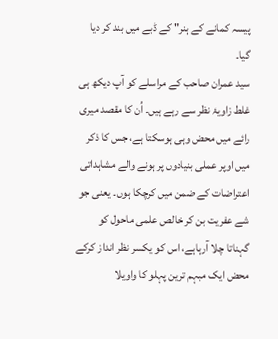پیسہ کمانے کے ہنر" کے ڈبے میں بند کر دیا گیا۔
سید عمران صاحب کے مراسلے کو آپ دیکھ ہی غلط زاویۂ نظر سے رہے ہیں۔ اُن کا مقصد میری رائے میں محض وہی ہوسکتا ہے، جس کا ذکر میں اوپر عملی بنیادوں پر ہونے والے مشاہداتی اعتراضات کے ضمن میں کرچکا ہوں۔ یعنی جو شے عفریت بن کر خالص علمی ماحول کو گہناتا چلا آرہاہے، اس کو یکسر نظر انداز کرکے محض ایک مبہم ترین پہلو کا واویلا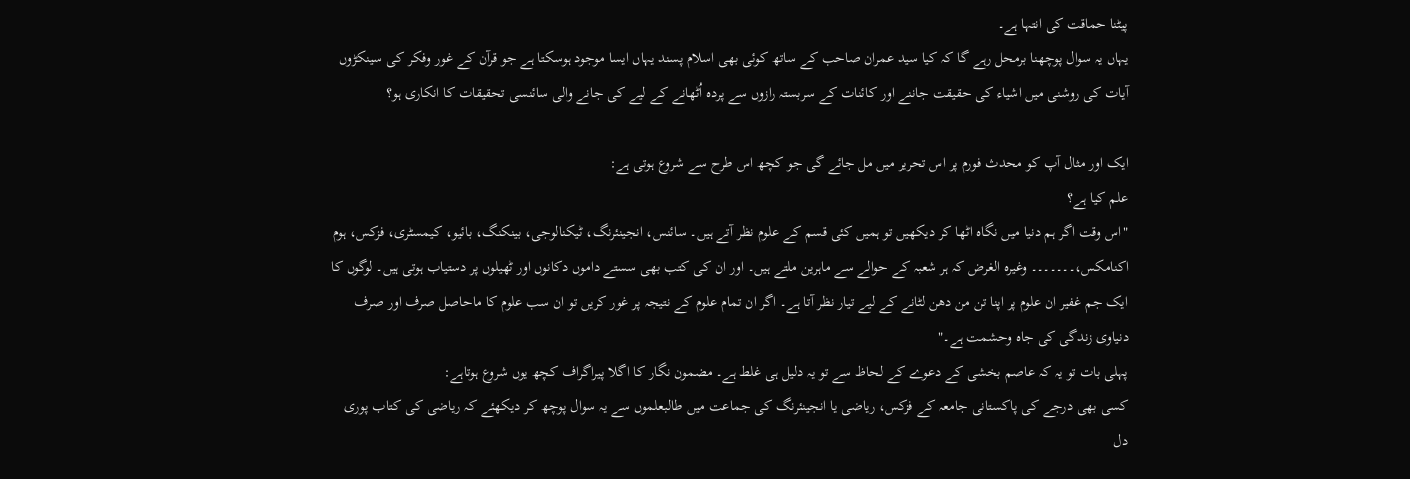پیٹنا حماقت کی انتہا ہے۔
یہاں یہ سوال پوچھنا برمحل رہے گا کہ کیا سید عمران صاحب کے ساتھ کوئی بھی اسلام پسند یہاں ایسا موجود ہوسکتا ہے جو قرآن کے غور وفکر کی سینکڑوں آیات کی روشنی میں اشیاء کی حقیقت جاننے اور کائنات کے سربستہ رازوں سے پردہ اُٹھانے کے لیے کی جانے والی سائنسی تحقیقات کا انکاری ہو؟

ایک اور مثال آپ کو محدث فورم پر اس تحریر میں مل جائے گی جو کچھ اس طرح سے شروع ہوتی ہے:
علم کیا ہے؟
"اس وقت اگر ہم دنیا میں نگاہ اٹھا کر دیکھیں تو ہمیں کئی قسم کے علوم نظر آتے ہیں۔ سائنس، انجینئرنگ، ٹیکنالوجی، بینکنگ، بائیو، کیمسٹری، فزکس، ہوم اکنامکس،۔۔۔۔۔۔۔ وغیرہ الغرض کہ ہر شعبہ کے حوالے سے ماہرین ملتے ہیں۔ اور ان کی کتب بھی سستے داموں دکانوں اور ٹھیلوں پر دستیاب ہوتی ہیں۔ لوگوں کا ایک جم غفیر ان علوم پر اپنا تن من دھن لٹانے کے لیے تیار نظر آتا ہے۔ اگر ان تمام علوم کے نتیجہ پر غور کریں تو ان سب علوم کا ماحاصل صرف اور صرف دنیاوی زندگی کی جاہ وحشمت ہے۔"
پہلی بات تو یہ کہ عاصم بخشی کے دعوے کے لحاظ سے تو یہ دلیل ہی غلط ہے۔ مضمون نگار کا اگلا پیراگراف کچھ یوں شروع ہوتاہے:
کسی بھی درجے کی پاکستانی جامعہ کے فزکس، ریاضی یا انجینئرنگ کی جماعت میں طالبعلموں سے یہ سوال پوچھ کر دیکھئے کہ ریاضی کی کتاب پوری دل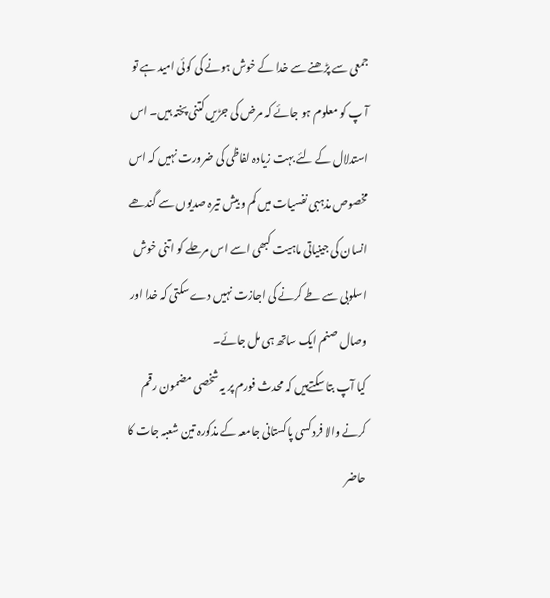جمعی سے پڑھنے سے خدا کے خوش ہونے کی کوئی امید ہے تو آ پ کو معلوم ہو جائے کہ مرض کی جڑیں کتنی پختہ ہیں۔ اس استدلال کے لئے بہت زیادہ لفاظی کی ضرورت نہیں کہ اس مخصوص مذہبی نفسیات میں کم و بیش تیرہ صدیوں سے گندھے انسان کی جینیاتی ماہیت کبھی اسے اس مرحلے کو اتنی خوش اسلوبی سے طے کرنے کی اجازت نہیں دے سکتی کہ خدا اور وصال صنم ایک ساتھ ہی مل جائے۔
کیا آپ بتا سکتےہیں کہ محدث فورم پر یہ شخصی مضمون رقم کرنے والا فرد کسی پاکستانی جامعہ کے مذکورہ تین شعبہ جات کا حاضر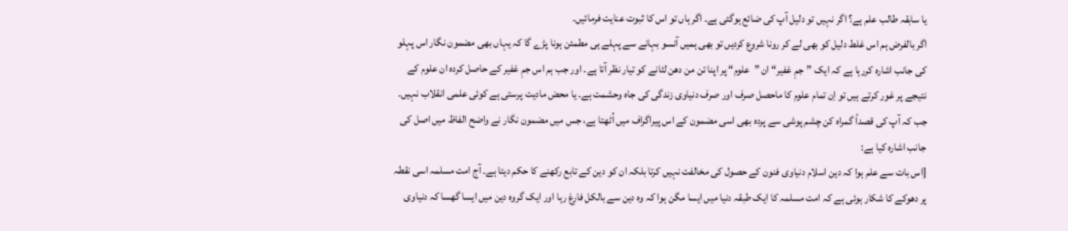یا سابقہ طالب علم ہے؟ اگر نہیں تو دلیل آپ کی ضائع ہوگئی ہے۔ اگر ہاں تو اس کا ثبوت عنایت فرمائیں۔
اگر بالفرض ہم اس غلط دلیل کو بھی لے کر رونا شروع کردیں تو بھی ہمیں آنسو بہانے سے پہلے ہی مطمئن ہونا پڑے گا کہ یہاں بھی مضمون نگار اس پہلو کی جانب اشارہ کررہا ہے کہ ایک ”جمِ غفیر“ ان ”علوم“ پر اپنا تن من دھن لٹانے کو تیار نظر آتا ہے۔ اور جب ہم اس جمِ غفیر کے حاصل کردہ ان علوم کے نتیجے پر غور کرتے ہیں تو اِن تمام علوم کا ماحصل صرف اور صرف دنیاوی زندگی کی جاہ وحشمت ہے۔ یا محض مادیت پرستی ہے کوئی علمی انقلاب نہیں۔
جب کہ آپ کی قصداً گمراہ کن چشم پوشی سے پردہ بھی اسی مضمون کے اس پیراگراف میں اُٹھتا ہے، جس میں مضمون نگار نے واضح الفاظ میں اصل کی جانب اشارہ کیا ہے:
[اس بات سے علم ہوا کہ دین اسلام دنیاوی فنون کے حصول کی مخالفت نہیں کرتا بلکہ ان کو دین کے تابع رکھنے کا حکم دیتا ہے۔ آج امت مسلمہ اسی نقطہ پر دھوکے کا شکار ہوئی ہے کہ امت مسلمہ کا ایک طبقہ دنیا میں ایسا مگن ہوا کہ وہ دین سے بالکل فارغ رہا اور ایک گروہ دین میں ایسا گھسا کہ دنیاوی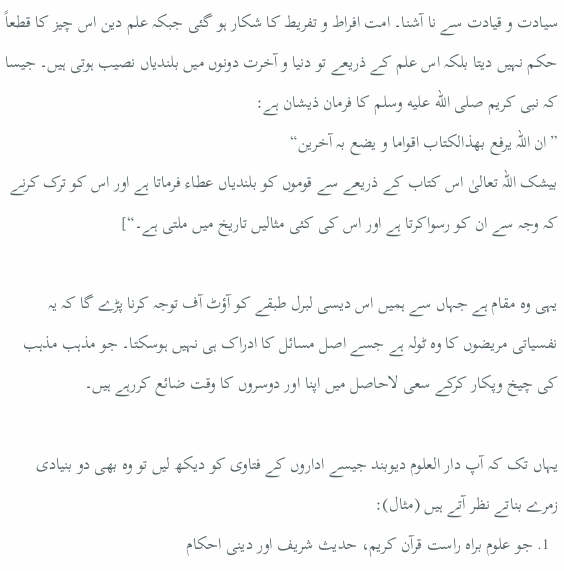سیادت و قیادت سے نا آشنا۔ امت افراط و تفریط کا شکار ہو گئی جبکہ علم دین اس چیز کا قطعاً حکم نہیں دیتا بلکہ اس علم کے ذریعے تو دنیا و آخرت دونوں میں بلندیاں نصیب ہوتی ہیں۔ جیسا کہ نبی کریم صلى الله عليه وسلم کا فرمان ذیشان ہے:
”ان اللہ یرفع بھذالکتاب اقواما و یضع بہ آخرین“
بیشک اللہ تعالیٰ اس کتاب کے ذریعے سے قوموں کو بلندیاں عطاء فرماتا ہے اور اس کو ترک کرنے کہ وجہ سے ان کو رسواکرتا ہے اور اس کی کئی مثالیں تاریخ میں ملتی ہے۔“]

یہی وہ مقام ہے جہاں سے ہمیں اس دیسی لبرل طبقے کو آؤٹ آف توجہ کرنا پڑے گا کہ یہ نفسیاتی مریضوں کا وہ ٹولہ ہے جسے اصل مسائل کا ادراک ہی نہیں ہوسکتا۔ جو مذہب مذہب کی چیخ وپکار کرکے سعی لاحاصل میں اپنا اور دوسروں کا وقت ضائع کررہے ہیں۔

یہاں تک کہ آپ دار العلوم دیوبند جیسے اداروں کے فتاوی کو دیکھ لیں تو وہ بھی دو بنیادی زمرے بناتے نظر آتے ہیں (مثال):
  1. جو علوم براہ راست قرآن کریم، حدیث شریف اور دینی احکام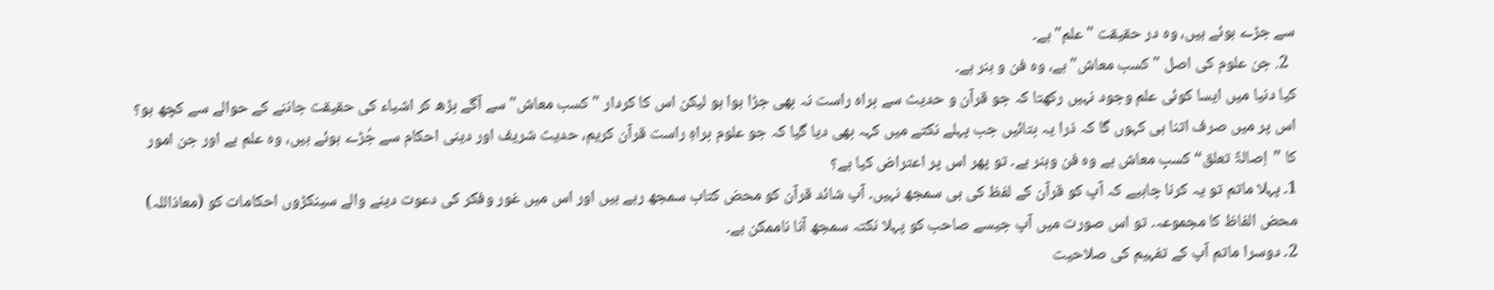سے جڑے ہوئے ہیں، وہ در حقیقت "علم" ہے۔
  2. جن علوم کی اصل "کسب معاش" ہے، وہ فن و ہنر ہے۔
کیا دنیا میں ایسا کوئی علم وجود نہیں رکھتا کہ جو قرآن و حدیث سے براہ راست نہ بھی جڑا ہوا ہو لیکن اس کا کردار "کسب معاش" سے آگے بڑھ کر اشیاء کی حقیقت جاننے کے حوالے سے کچھ ہو؟
اس پر میں صرف اتنا ہی کہوں گا کہ ذرا یہ بتائیں جب پہلے نکتے میں کہہ بھی دیا گیا کہ جو علوم براہِ راست قرآن کریم، حدیث شریف اور دینی احکام سے جُڑے ہوئے ہیں، وہ علم ہے اور جن امور کا ”اِصالۃً تعلق“ کسبِ معاش ہے وہ فن وہنر ہے۔ تو پھر اس پر اعتراض کیا ہے؟
1۔ پہلا ماتم تو یہ کرنا چاہیے کہ آپ کو قرآن کے لفظ کی ہی سمجھ نہیں۔ آپ شائد قرآن کو محض کتاب سمجھ رہے ہیں اور اس میں غور وفکر کی دعوت دینے والے سینکڑوں احکامات کو (معاذاللہ) محض الفاظ کا مجموعہ۔ تو اس صورت میں آپ جیسے صاحب کو پہلا نکتہ سمجھ آنا ناممکن ہے۔
2۔ دوسرا ماتم آپ کے تفہیم کی صلاحیت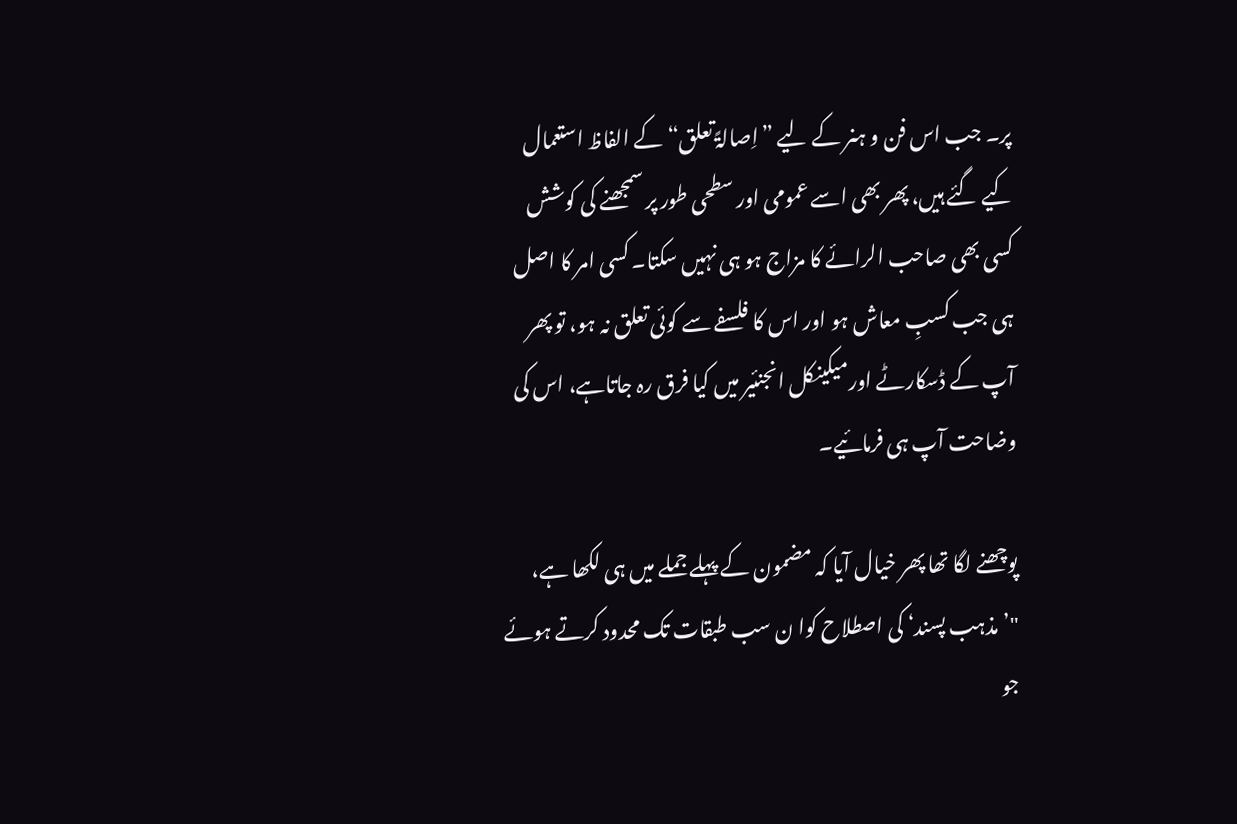پر۔ جب اس فن و ہنر کے لیے ”اِصالۃً تعلق“ کے الفاظ استعمال کیے گئے ہیں، پھر بھی اسے عمومی اور سطحی طور پر سمجھنے کی کوشش کسی بھی صاحب الرائے کا مزاج ہو ہی نہیں سکتا۔ کسی امر کا اصل ہی جب کسبِ معاش ہو اور اس کا فلسفے سے کوئی تعلق نہ ہو، تو پھر آپ کے ڈسکارٹے اورمیکینکل انجنئیر میں کیا فرق رہ جاتاہے، اس کی وضاحت آپ ہی فرمائیے۔

پوچھنے لگا تھا پھر خیال آیا کہ مضمون کے پہلے جملے میں ہی لکھا ہے،
"’مذہب پسند‘ کی اصطلاح کوا ن سب طبقات تک محدود کرتے ہوئے جو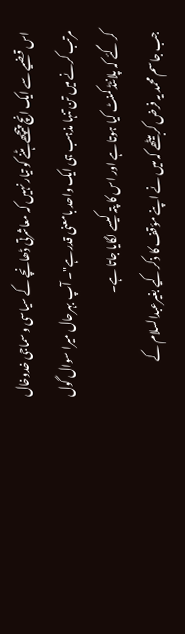اس قضیے سے ایک انچ پیچھے ہٹنے کو تیار نہیں کہ معاشرتی ڈھانچے کے سیاسی و سماجی خدوخال مرتب کرنے میں تن تنہا مذہب ہی ایک واحد بامعنی قدر ہے"۔ آپ بہرحال میرا سوال گول کر گئے کہ پلانٹڈ کمنٹ کیا ہوتا ہے اور اس کا پتہ کیسے لگایا جاتا ہے۔
جب جاسم محمد یہ فرض کربیٹھے کہ میں نے اپنے مؤقف کا ذکر کیے بغیرعبدالسلام کے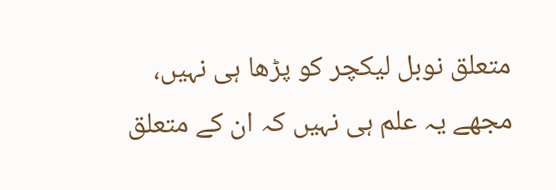متعلق نوبل لیکچر کو پڑھا ہی نہیں، مجھے یہ علم ہی نہیں کہ ان کے متعلق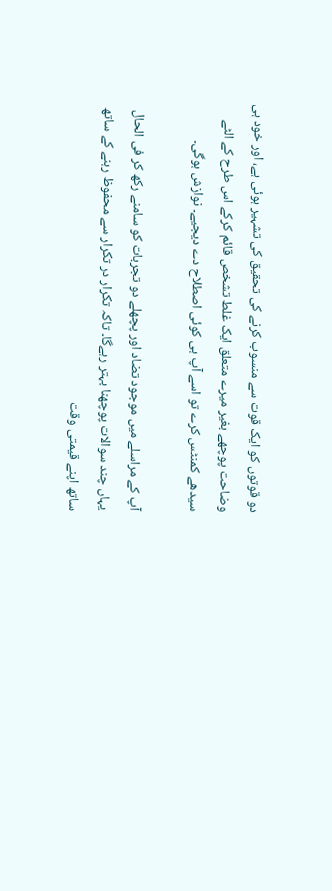دو قوتوں کو ایک قوت سے منسوب کرنے کی تحقیق کی تشہیر ہوئی ہے، اور خود ہی وضاحت پوچھے بغیر میرے متعلق ایک غلط تشخص قائم کرکے اس طرح کے الٹے سیدھے کمنٹس کرے تو اسے آپ ہی کوئی اصطلاح دے دیجیے۔ نوازش ہوگی۔

آپ کے مراسلے میں موجود تضاد اور پچھلے دو تجربات کو سامنے رکھ کر فی الحال یہاں چند سوالات پوچھنا بہتر رہےگا۔ تاکہ تکرار در تکرار سے محفوظ رہنے کے ساتھ ساتھ اپنے قیمتی وقت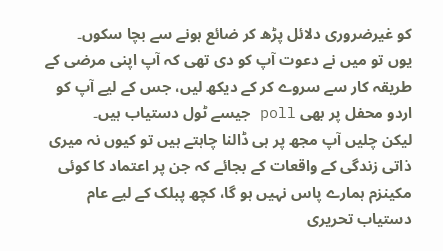کو غیرضروری دلائل پڑھ کر ضائع ہونے سے بچا سکوں۔
یوں تو میں نے دعوت آپ کو دی تھی کہ آپ اپنی مرضی کے طریقہ کار سے سروے کر کے دیکھ لیں، جس کے لیے آپ کو اردو محفل پر بھی poll جیسے ٹول دستیاب ہیں۔
لیکن چلیں آپ مجھ پر ہی ڈالنا چاہتے ہیں تو کیوں نہ میری ذاتی زندگی کے واقعات کے بجائے کہ جن پر اعتماد کا کوئی مکینزم ہمارے پاس نہیں ہو گا، کچھ پبلک کے لیے عام دستیاب تحریری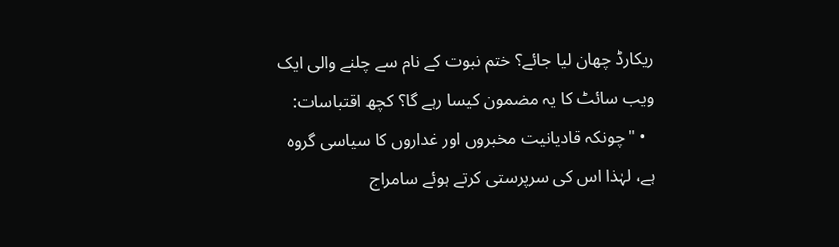ریکارڈ چھان لیا جائے؟ ختم نبوت کے نام سے چلنے والی ایک ویب سائٹ کا یہ مضمون کیسا رہے گا؟ کچھ اقتباسات:
  • "چونکہ قادیانیت مخبروں اور غداروں کا سیاسی گروہ ہے، لہٰذا اس کی سرپرستی کرتے ہوئے سامراج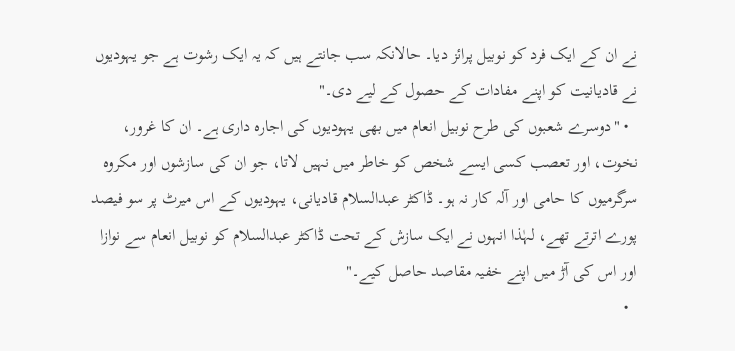نے ان کے ایک فرد کو نوبیل پرائز دیا۔ حالانکہ سب جانتے ہیں کہ یہ ایک رشوت ہے جو یہودیوں نے قادیانیت کو اپنے مفادات کے حصول کے لیے دی۔"
  • "دوسرے شعبوں کی طرح نوبیل انعام میں بھی یہودیوں کی اجارہ داری ہے۔ ان کا غرور، نخوت، اور تعصب کسی ایسے شخص کو خاطر میں نہیں لاتا، جو ان کی سازشوں اور مکروہ سرگرمیوں کا حامی اور آلہ کار نہ ہو۔ ڈاکٹر عبدالسلام قادیانی، یہودیوں کے اس میرٹ پر سو فیصد پورے اترتے تھے، لہٰذا انہوں نے ایک سازش کے تحت ڈاکٹر عبدالسلام کو نوبیل انعام سے نوازا اور اس کی آڑ میں اپنے خفیہ مقاصد حاصل کیے۔"
  •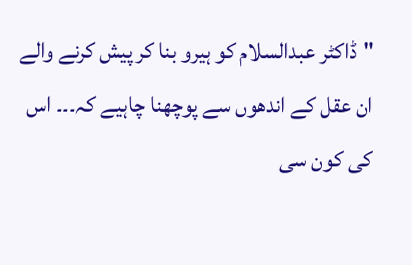"ڈاکٹر عبدالسلام کو ہیرو بنا کر پیش کرنے والے ان عقل کے اندھوں سے پوچھنا چاہیے کہ۔۔۔ اس کی کون سی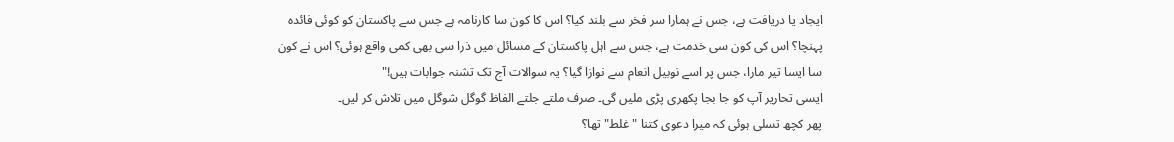ایجاد یا دریافت ہے، جس نے ہمارا سر فخر سے بلند کیا؟ اس کا کون سا کارنامہ ہے جس سے پاکستان کو کوئی فائدہ پہنچا؟ اس کی کون سی خدمت ہے، جس سے اہل پاکستان کے مسائل میں ذرا سی بھی کمی واقع ہوئی؟ اس نے کون سا ایسا تیر مارا، جس پر اسے نوبیل انعام سے نوازا گیا؟ یہ سوالات آج تک تشنہ جوابات ہیں!"
ایسی تحاریر آپ کو جا بجا پکھری پڑی ملیں گی۔ صرف ملتے جلتے الفاظ گوگل شوگل میں تلاش کر لیں۔
پھر کچھ تسلی ہوئی کہ میرا دعوی کتنا "غلط" تھا؟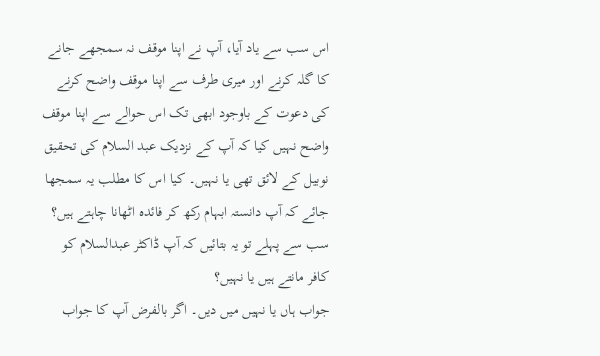اس سب سے یاد آیا، آپ نے اپنا موقف نہ سمجھے جانے کا گلہ کرنے اور میری طرف سے اپنا موقف واضح کرنے کی دعوت کے باوجود ابھی تک اس حوالے سے اپنا موقف واضح نہیں کیا کہ آپ کے نزدیک عبد السلام کی تحقیق نوبیل کے لائق تھی یا نہیں۔ کیا اس کا مطلب یہ سمجھا جائے کہ آپ دانستہ ابہام رکھ کر فائدہ اٹھانا چاہتے ہیں؟
سب سے پہلے تو یہ بتائیں کہ آپ ڈاکٹر عبدالسلام کو کافر مانتے ہیں یا نہیں؟
جواب ہاں یا نہیں میں دیں۔ اگر بالفرض آپ کا جواب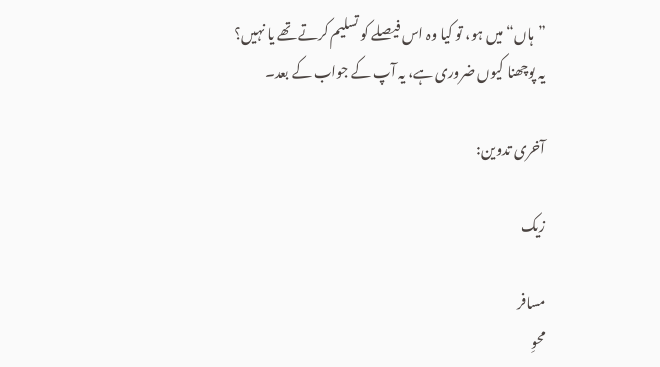”ہاں“ میں ہو، تو کیا وہ اس فیصلے کو تسلیم کرتے تھے یا نہیں؟
یہ پوچھنا کیوں ضروری ہے، یہ آپ کے جواب کے بعد۔

آخری تدوین:

زیک

مسافر
محوِ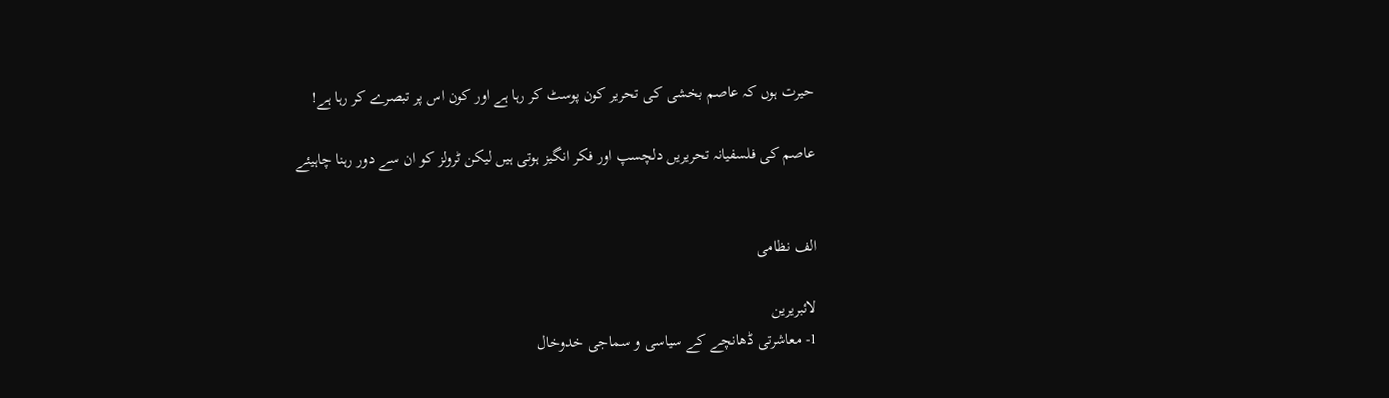حیرت ہوں کہ عاصم بخشی کی تحریر کون پوسٹ کر رہا ہے اور کون اس پر تبصرے کر رہا ہے!

عاصم کی فلسفیانہ تحریریں دلچسپ اور فکر انگیز ہوتی ہیں لیکن ٹرولز کو ان سے دور رہنا چاہیئے


الف نظامی

لائبریرین
1- معاشرتی ڈھانچے کے سیاسی و سماجی خدوخال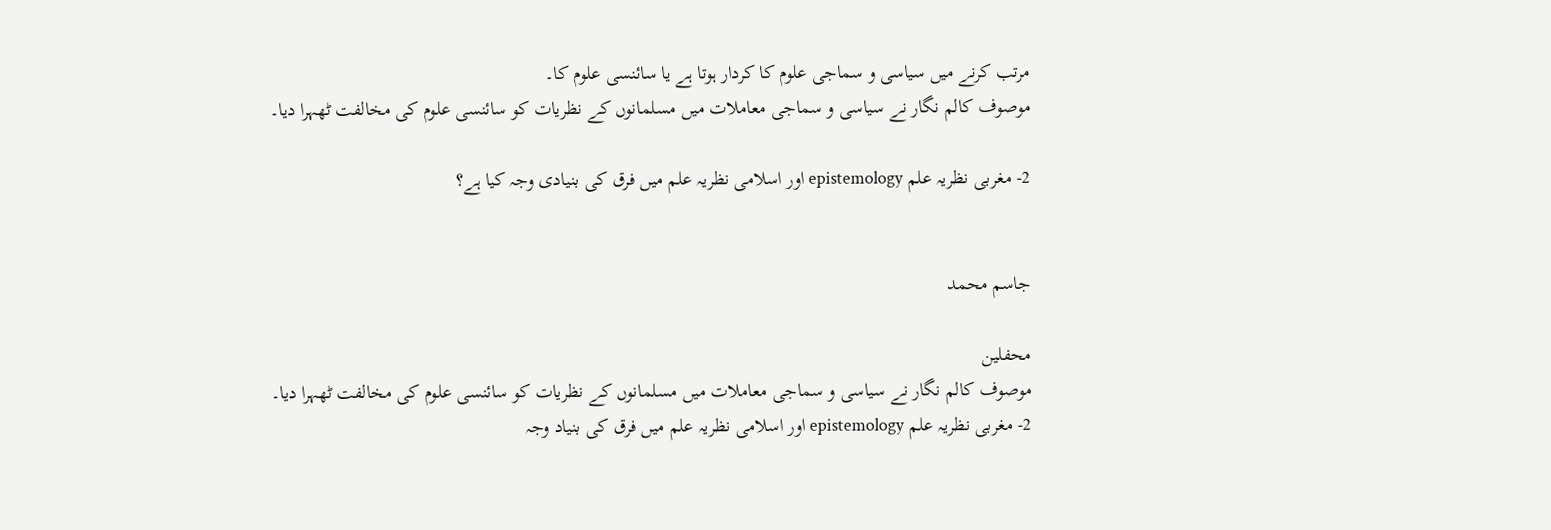مرتب کرنے میں سیاسی و سماجی علوم کا کردار ہوتا ہے یا سائنسی علوم کا۔
موصوف کالم نگار نے سیاسی و سماجی معاملات میں مسلمانوں کے نظریات کو سائنسی علوم کی مخالفت ٹھہرا دیا۔

2- مغربی نظریہ علم epistemology اور اسلامی نظریہ علم میں فرق کی بنیادی وجہ کیا ہے؟


جاسم محمد

محفلین
موصوف کالم نگار نے سیاسی و سماجی معاملات میں مسلمانوں کے نظریات کو سائنسی علوم کی مخالفت ٹھہرا دیا۔
2- مغربی نظریہ علم epistemology اور اسلامی نظریہ علم میں فرق کی بنیاد وجہ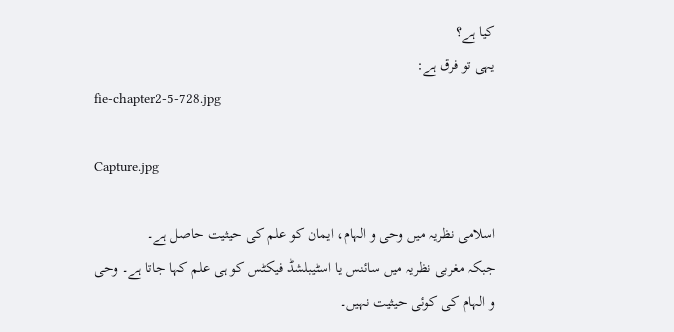کیا ہے؟
یہی تو فرق ہے:
fie-chapter2-5-728.jpg

Capture.jpg

اسلامی نظریہ میں وحی و الہام، ایمان کو علم کی حیثیت حاصل ہے۔
جبکہ مغربی نظریہ میں سائنس یا اسٹیبلشڈ فیکٹس کو ہی علم کہا جاتا ہے۔ وحی و الہام کی کوئی حیثیت نہیں۔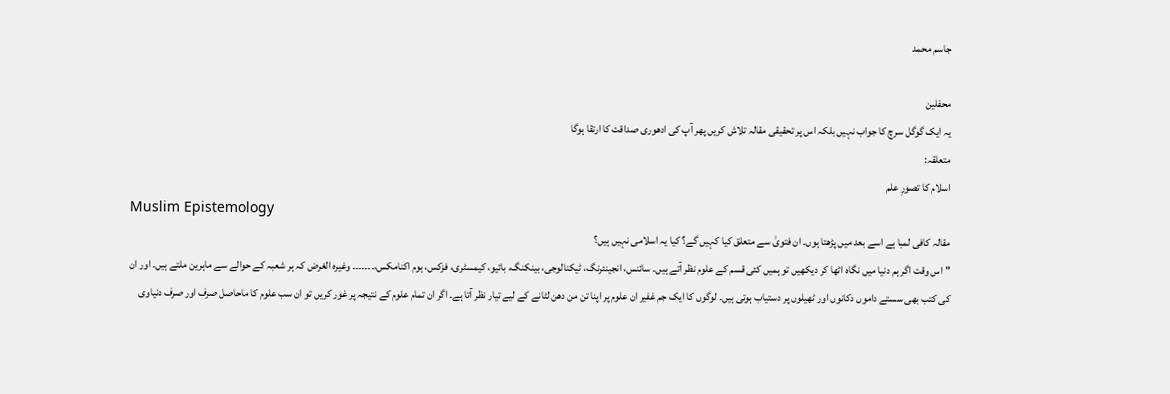جاسم محمد

محفلین
یہ ایک گوگل سرچ کا جواب نہیں بلکہ اس پر تحقیقی مقالہ تلاش کریں پھر آپ کی ادھوری صداقت کا ارتقا ہوگا
متعلقہ:
اسلام کا تصورِ علم
Muslim Epistemology
مقالہ کافی لمبا ہے اسے بعد میں پڑھتا ہوں۔ ان فتویٰ سے متعلق کیا کہیں گے؟ کیا یہ اسلامی نہیں ہیں؟
"اس وقت اگر ہم دنیا میں نگاہ اٹھا کر دیکھیں تو ہمیں کئی قسم کے علوم نظر آتے ہیں۔ سائنس، انجینئرنگ، ٹیکنالوجی، بینکنگ، بائیو، کیمسٹری، فزکس، ہوم اکنامکس،۔۔۔۔۔۔۔ وغیرہ الغرض کہ ہر شعبہ کے حوالے سے ماہرین ملتے ہیں۔ اور ان کی کتب بھی سستے داموں دکانوں اور ٹھیلوں پر دستیاب ہوتی ہیں۔ لوگوں کا ایک جم غفیر ان علوم پر اپنا تن من دھن لٹانے کے لیے تیار نظر آتا ہے۔ اگر ان تمام علوم کے نتیجہ پر غور کریں تو ان سب علوم کا ماحاصل صرف اور صرف دنیاوی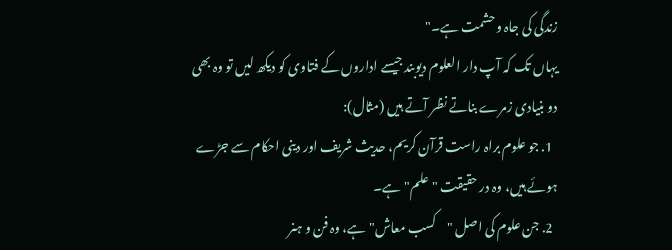زندگی کی جاہ وحشمت ہے۔"
یہاں تک کہ آپ دار العلوم دیوبند جیسے اداروں کے فتاوی کو دیکھ لیں تو وہ بھی دو بنیادی زمرے بناتے نظر آتے ہیں (مثال):
  1. جو علوم براہ راست قرآن کریم، حدیث شریف اور دینی احکام سے جڑے ہوئے ہیں، وہ در حقیقت "علم" ہے۔
  2. جن علوم کی اصل "کسب معاش" ہے، وہ فن و ہنر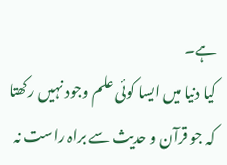ہے۔
کیا دنیا میں ایسا کوئی علم وجود نہیں رکھتا کہ جو قرآن و حدیث سے براہ راست نہ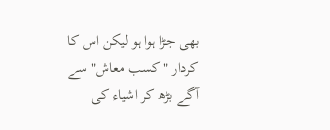بھی جڑا ہوا ہو لیکن اس کا کردار "کسب معاش" سے آگے بڑھ کر اشیاء کی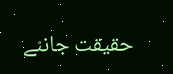حقیقت جاننے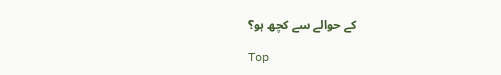کے حوالے سے کچھ ہو؟

Top